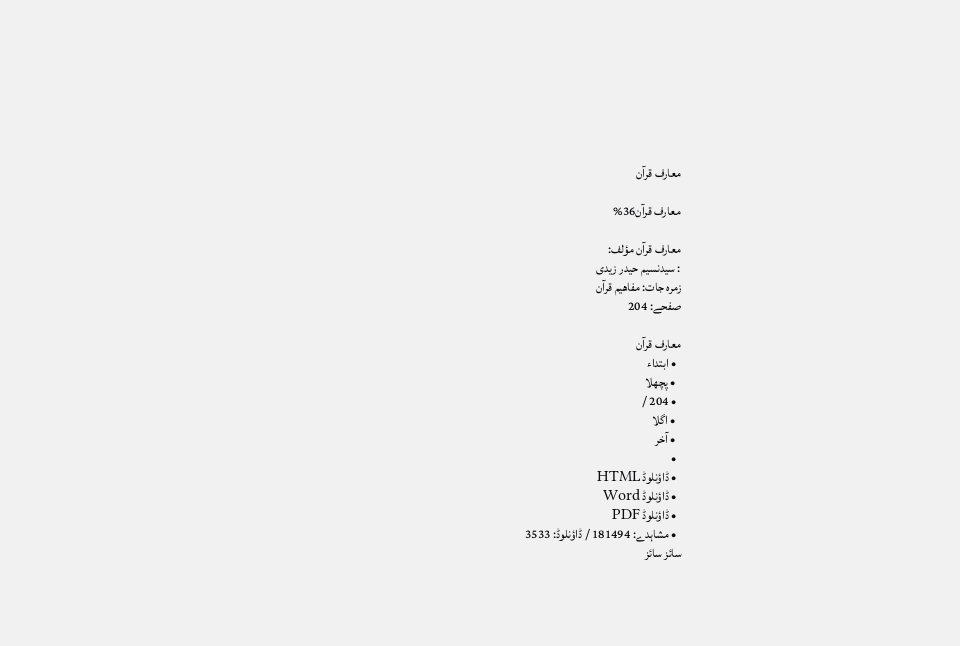معارف قرآن

معارف قرآن36%

معارف قرآن مؤلف:
: سیدنسیم حیدر زیدی
زمرہ جات: مفاھیم قرآن
صفحے: 204

معارف قرآن
  • ابتداء
  • پچھلا
  • 204 /
  • اگلا
  • آخر
  •
  • ڈاؤنلوڈ HTML
  • ڈاؤنلوڈ Word
  • ڈاؤنلوڈ PDF
  • مشاہدے: 181494 / ڈاؤنلوڈ: 3533
سائز سائز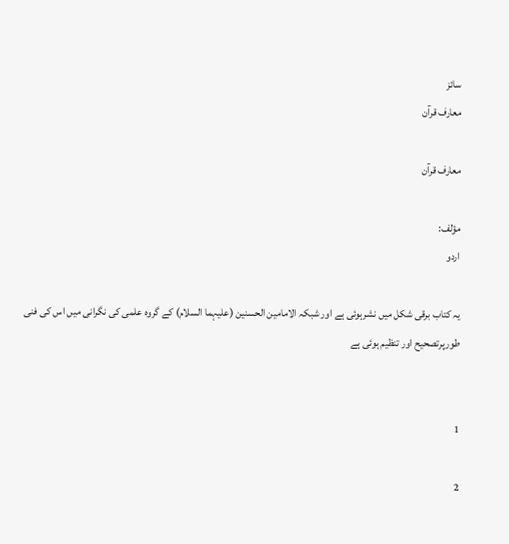سائز
معارف قرآن

معارف قرآن

مؤلف:
اردو

یہ کتاب برقی شکل میں نشرہوئی ہے اور شبکہ الامامین الحسنین (علیہما السلام) کے گروہ علمی کی نگرانی میں اس کی فنی طورپرتصحیح اور تنظیم ہوئی ہے


1

2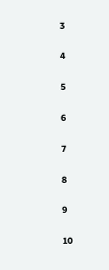3

4

5

6

7

8

9

10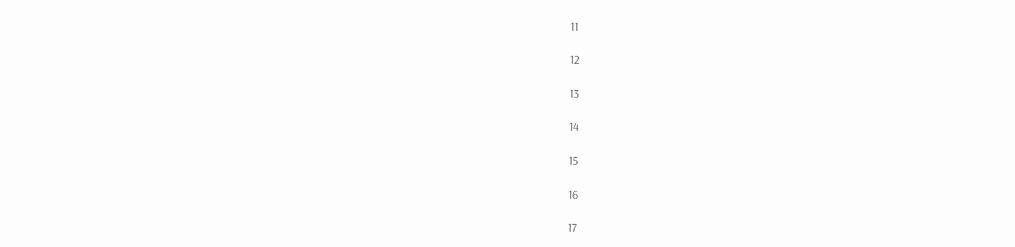11

12

13

14

15

16

17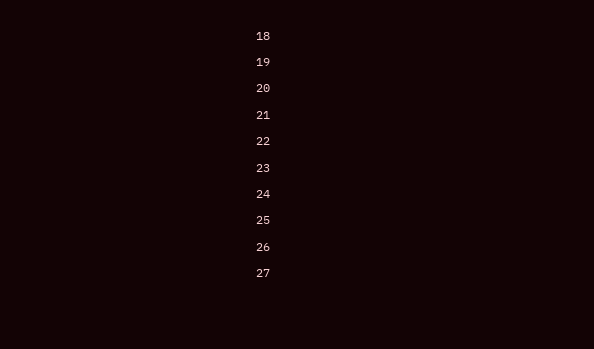18

19

20

21

22

23

24

25

26

27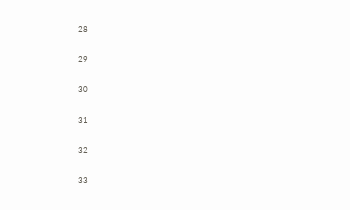28

29

30

31

32

33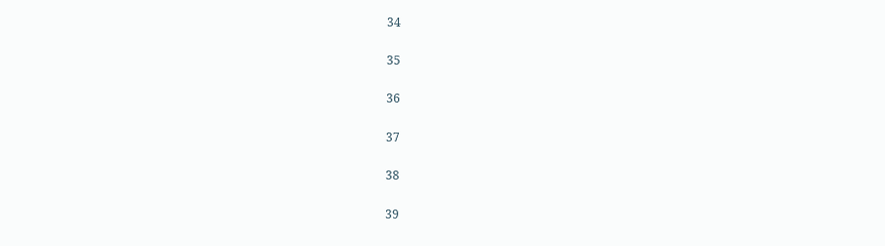34

35

36

37

38

39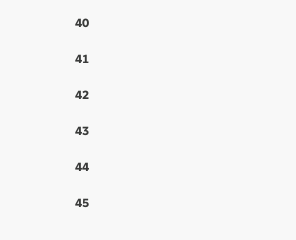40

41

42

43

44

45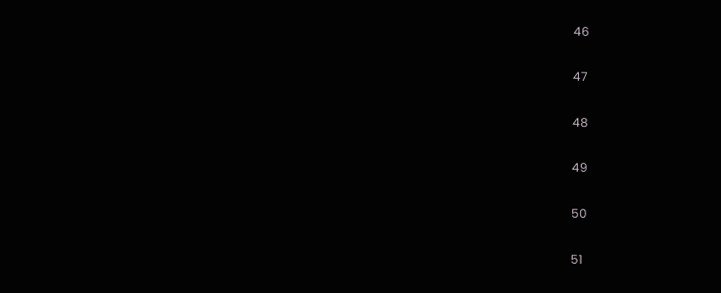46

47

48

49

50

51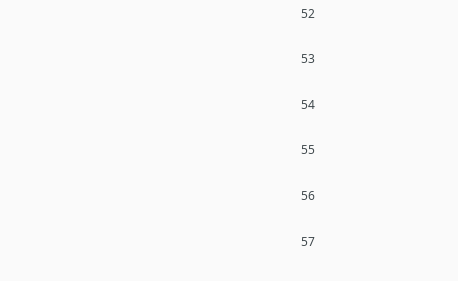52

53

54

55

56

57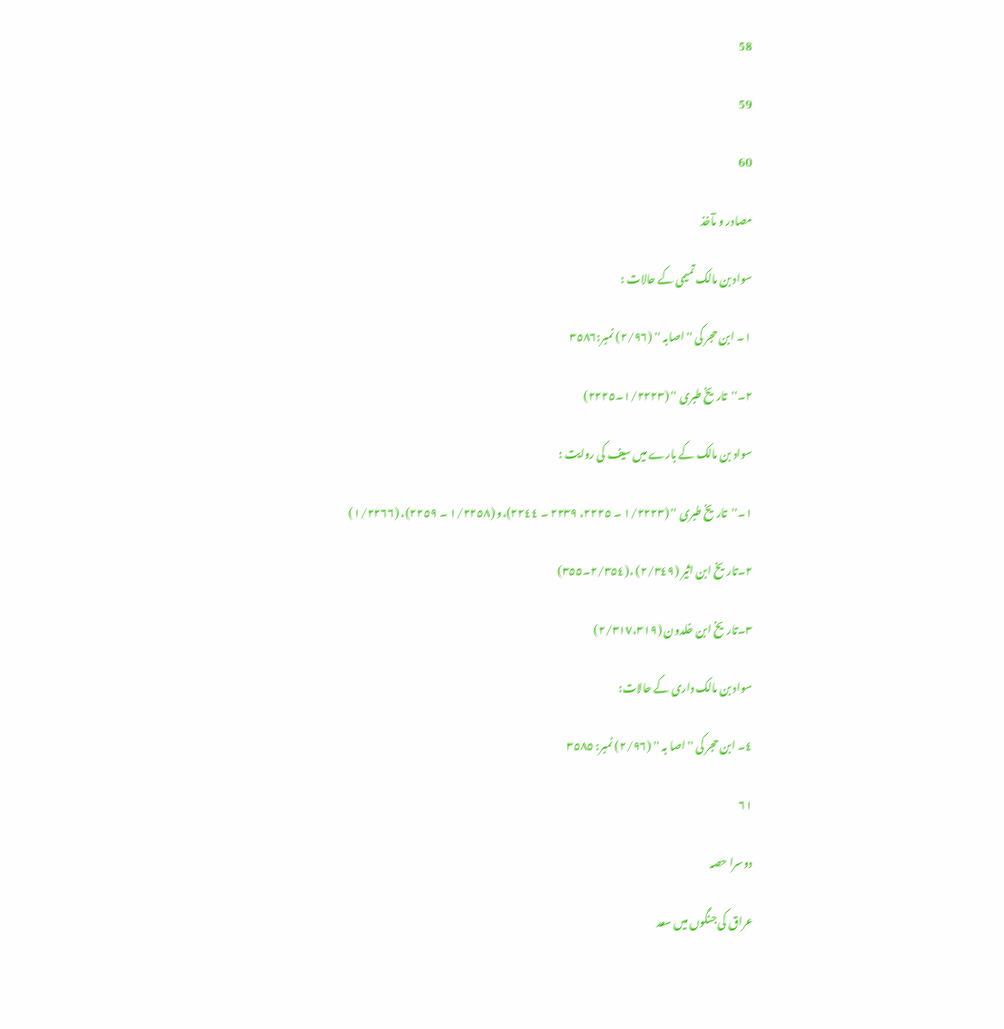58

59

60

مصادر و مآخذ

سواد بن مالک تمیمی کے حالات :

١۔ ابن حجر کی '' اصابہ '' (٢/٩٦) نمبر:٣٥٨٦

٢۔''تاریخ طبری '' (١/٢٢٢٣۔٢٢٢٥)

سواد بن مالک کے بارے میں سیف کی روایت :

١۔''تاریخ طبری '' (١/٢٢٢٣ ۔ ٢٢٢٥، ٢٢٣٩ ۔ ٢٢٤٤)،و (١/٢٢٥٨ ۔ ٢٢٥٩)، (١/٢٢٦٦)

٢۔تاریخ ابن اثیر (٢/٣٤٩) ،(٢/٣٥٤۔٣٥٥)

٣۔تاریخ ابن خلدون (٢/٣١٧،٣١٩)

سواد بن مالک داری کے حالات:

٤۔ ابن حجر کی ''اصا بہ '' (٢/٩٦) نمبر: ٣٥٨٥

۶۱

دوسرا حصہ

عراق کی جنگوں میں سعد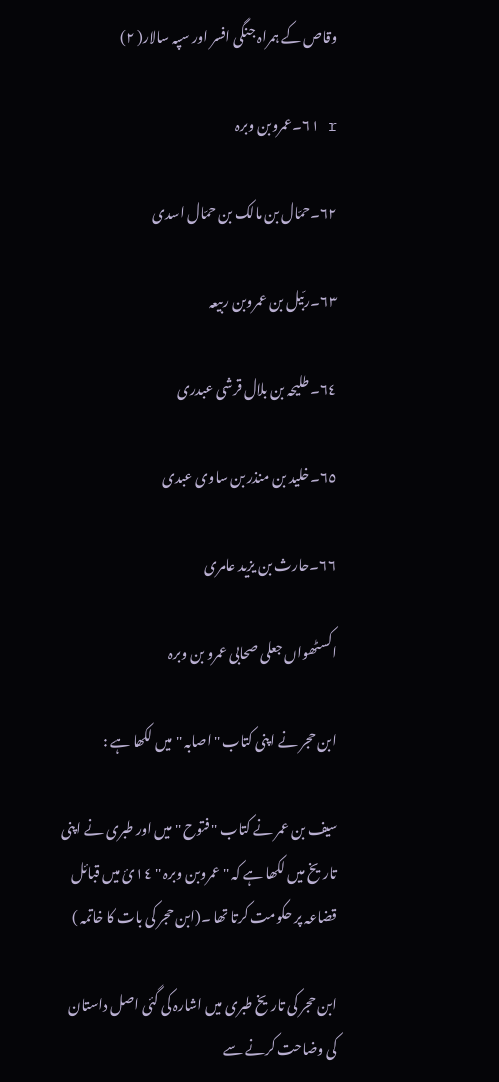وقاص کے ہمراہ جنگی افسر اور سپہ سالار( ٢)

r ٦١۔عمروبن وبرہ

٦٢۔حمّال بن مالک بن حمّال اسدی

٦٣۔ربّیل بن عمروبن ربیعہ

٦٤۔طلیحہ بن بلال قرشی عبدری

٦٥۔خلید بن منذر بن ساوی عبدی

٦٦۔حارث بن یزید عامری

اکسٹھواں جعلی صحابی عمرو بن وبرہ

ابن حجر نے اپنی کتاب ''اصابہ ''میں لکھا ہے :

سیف بن عمر نے کتاب ''فتوح '' میں اور طبری نے اپنی تاریخ میں لکھا ہے کہ ''عمروبن وبرہ '' ١٤ئ میں قبائل قضاعہ پر حکومت کرتا تھا ۔(ابن حجر کی بات کا خاتمہ )

ابن حجر کی تاریخ طبری میں اشارہ کی گئی اصل داستان کی وضاحت کرنے سے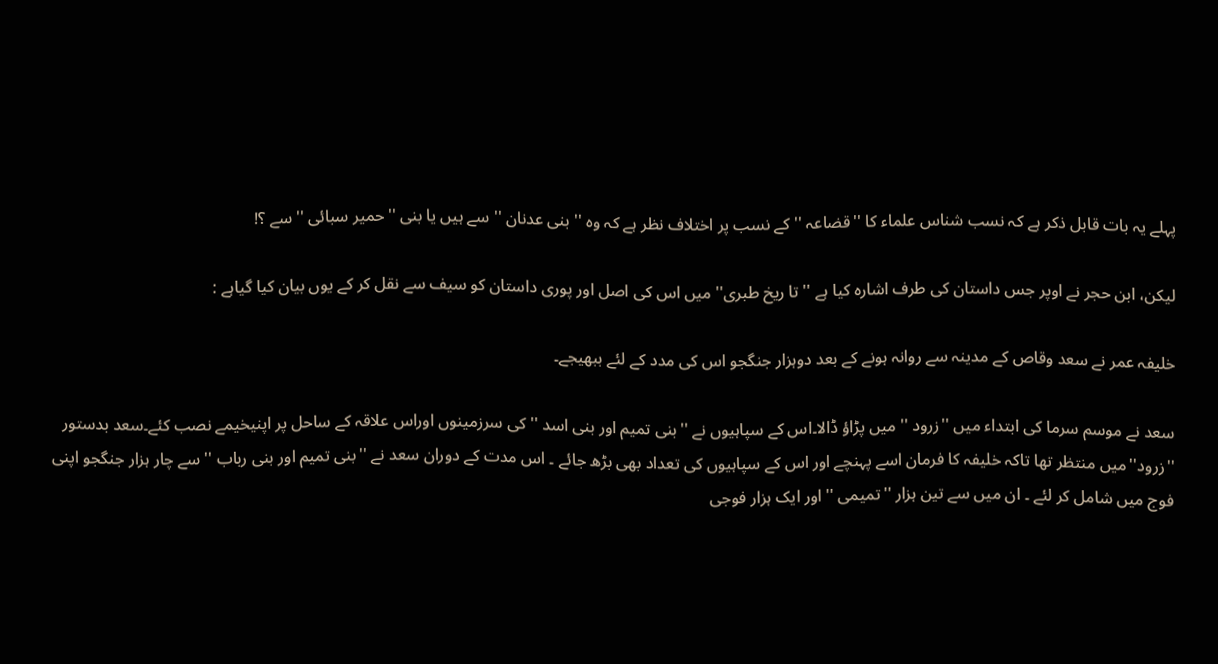پہلے یہ بات قابل ذکر ہے کہ نسب شناس علماء کا ''قضاعہ ''کے نسب پر اختلاف نظر ہے کہ وہ '' بنی عدنان '' سے ہیں یا بنی ''حمیر سبائی '' سے ؟!

لیکن، ابن حجر نے اوپر جس داستان کی طرف اشارہ کیا ہے '' تا ریخ طبری'' میں اس کی اصل اور پوری داستان کو سیف سے نقل کر کے یوں بیان کیا گیاہے :

خلیفہ عمر نے سعد وقاص کے مدینہ سے روانہ ہونے کے بعد دوہزار جنگجو اس کی مدد کے لئے ببھیجے۔

سعد نے موسم سرما کی ابتداء میں ''زرود '' میں پڑاؤ ڈالا۔اس کے سپاہیوں نے ''بنی تمیم اور بنی اسد '' کی سرزمینوں اوراس علاقہ کے ساحل پر اپنیخیمے نصب کئے۔سعد بدستور ''زرود''میں منتظر تھا تاکہ خلیفہ کا فرمان اسے پہنچے اور اس کے سپاہیوں کی تعداد بھی بڑھ جائے ۔ اس مدت کے دوران سعد نے ''بنی تمیم اور بنی رباب '' سے چار ہزار جنگجو اپنی فوج میں شامل کر لئے ۔ ان میں سے تین ہزار ''تمیمی '' اور ایک ہزار فوجی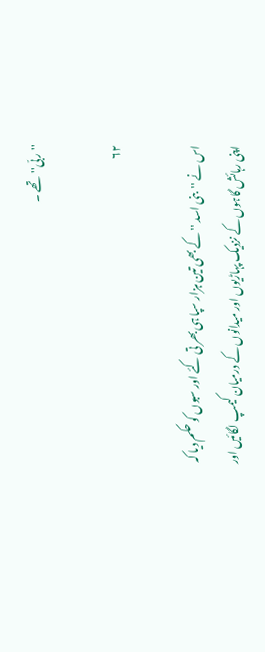''ربّی''تھے ۔

۶۲

اس نے ''بنی اسد '' کے بھی تین ہزار سپا ہی بھر تی کئے اور سبوں کو حکم دیا کہ اپنی رہائش گاہوں کے نزدیک پہاڑیوں اور میدانوں کے درمیان کیمپ لگائیں اور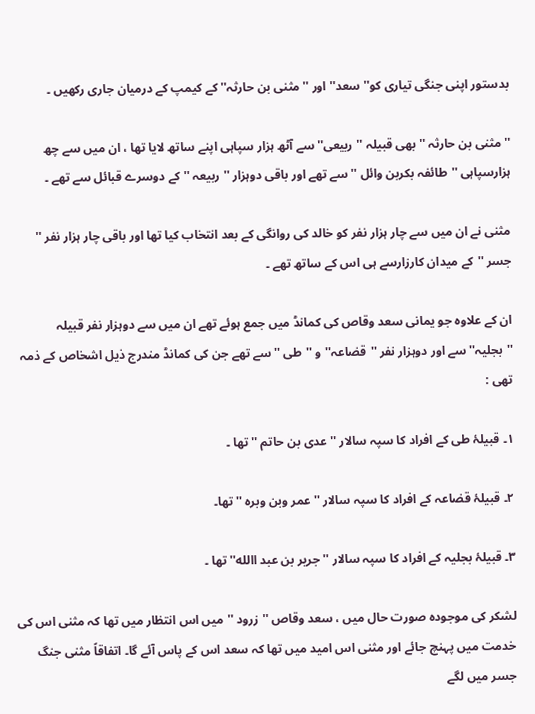بدستور اپنی جنگی تیاری کو'' سعد''اور ''مثنی بن حارثہ'' کے کیمپ کے درمیان جاری رکھیں ۔

''مثنی بن حارثہ ''بھی قبیلہ ''ربیعی''سے آٹھ ہزار سپاہی اپنے ساتھ لایا تھا ، ان میں سے چھ ہزارسپاہی ''طائفہ بکربن وائل '' سے تھے اور باقی دوہزار ''ربیعہ '' کے دوسرے قبائل سے تھے ۔

مثنی نے ان میں سے چار ہزار نفر کو خالد کی روانگی کے بعد انتخاب کیا تھا اور باقی چار ہزار نفر '' جسر ''کے میدان کارزارسے ہی اس کے ساتھ تھے ۔

ان کے علاوہ جو یمانی سعد وقاص کی کمانڈ میں جمع ہوئے تھے ان میں سے دوہزار نفر قبیلہ ''بجلیہ''سے اور دوہزار نفر ''قضاعہ''و ''طی ''سے تھے جن کی کمانڈ مندرج ذیل اشخاص کے ذمہ تھی :

١۔ قبیلۂ طی کے افراد کا سپہ سالار ''عدی بن حاتم '' تھا ۔

٢۔ قبیلۂ قضاعہ کے افراد کا سپہ سالار ''عمر وبن وبرہ '' تھا۔

٣۔ قبیلۂ بجلیہ کے افراد کا سپہ سالار '' جریر بن عبد االله'' تھا ۔

لشکر کی موجودہ صورت حال میں ، سعد وقاص ''زرود ''میں اس انتظار میں تھا کہ مثنی اس کی خدمت میں پہنچ جائے اور مثنی اس امید میں تھا کہ سعد اس کے پاس آئے گا۔ اتفاقاً مثنی جنگ جسر میں لگے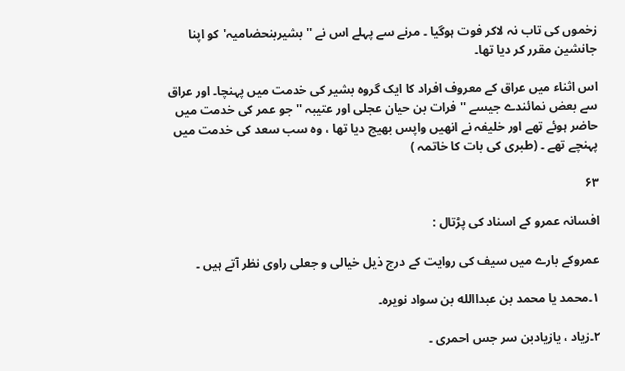زخموں کی تاب نہ لاکر فوت ہوگیا ۔ مرنے سے پہلے اس نے ''بشیربنحضامیہ'کو اپنا جانشین مقرر کر دیا تھا۔

اس اثناء میں عراق کے معروف افراد کا ایک گروہ بشیر کی خدمت میں پہنچا۔ اور عراق سے بعض نمائندے جیسے ''فرات بن حیان عجلی اور عتیبہ '' جو عمر کی خدمت میں حاضر ہوئے تھے اور خلیفہ نے انھیں واپس بھیج دیا تھا ، وہ سب سعد کی خدمت میں پہنچے تھے ۔ (طبری کی بات کا خاتمہ )

۶۳

افسانہ عمرو کے اسناد کی پڑتال :

عمروکے بارے میں سیف کی روایت کے درج ذیل خیالی و جعلی راوی نظر آتے ہیں ۔

١۔محمد یا محمد بن عبداالله بن سواد نویرہ۔

٢۔زیاد ، یازیادبن سر جس احمری ۔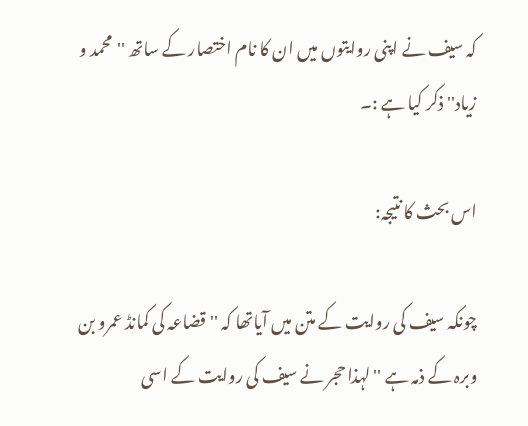کہ سیف نے اپنی روایتوں میں ان کا نام اختصار کے ساتھ ''محمد و زیاد'' ذکر کیا ہے :۔

اس بحث کا نتیجہ:

چونکہ سیف کی روایت کے متن میں آیاتھا کہ ''قضاعہ کی کمانڈ عمرو بن وبرہ کے ذمہ ہے '' لہذا حجر نے سیف کی روایت کے اسی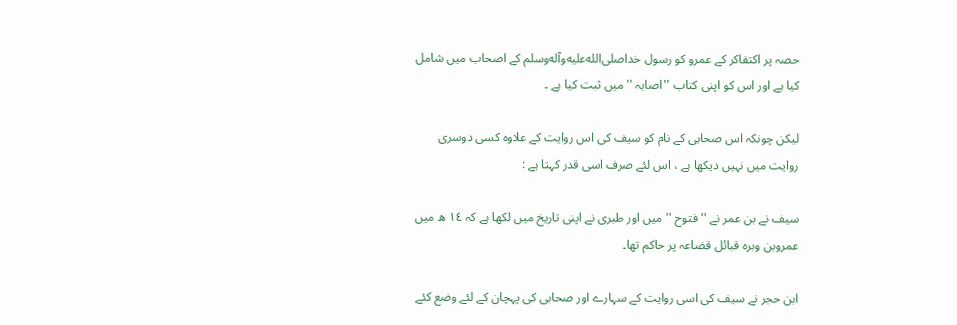حصہ پر اکتفاکر کے عمرو کو رسول خداصلى‌الله‌عليه‌وآله‌وسلم کے اصحاب میں شامل کیا ہے اور اس کو اپنی کتاب ''اصابہ ''میں ثبت کیا ہے ۔

لیکن چونکہ اس صحابی کے نام کو سیف کی اس روایت کے علاوہ کسی دوسری روایت میں نہیں دیکھا ہے ، اس لئے صرف اسی قدر کہتا ہے :

سیف نے بن عمر نے ''فتوح ''میں اور طبری نے اپنی تاریخ میں لکھا ہے کہ ١٤ ھ میں عمروبن وبرہ قبائل قضاعہ پر حاکم تھا۔

ابن حجر نے سیف کی اسی روایت کے سہارے اور صحابی کی پہچان کے لئے وضع کئے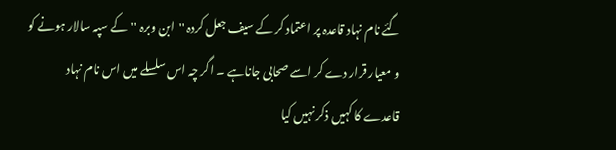گئے نام نہاد قاعدہ پر اعتماد کر کے سیف جعل کردہ ''ابن وبرہ ''کے سپہ سالار ہونے کو و معیار قرار دے کر اسے صحابی جاناہے ۔ اگر چہ اس سلسلے میں اس نام نہاد قاعدے کا کہیں ذکر نہیں کیا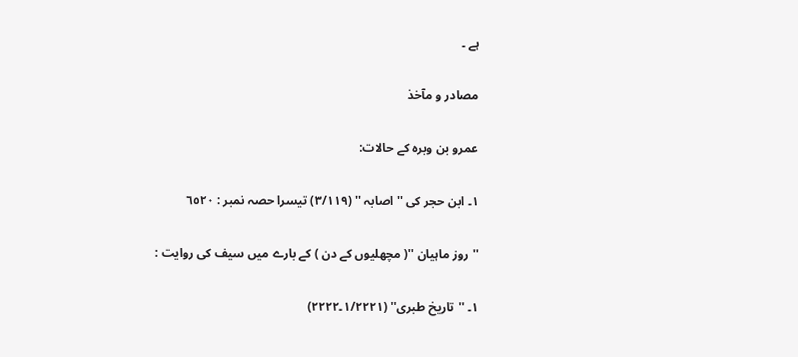ہے ۔

مصادر و مآخذ

عمرو بن وبرہ کے حالات:

١۔ ابن حجر کی ''اصابہ '' (٣/١١٩) تیسرا حصہ نمبر : ٦٥٢٠

''روز ماہیان ''( مچھلیوں کے دن ) کے بارے میں سیف کی روایت :

١۔ ''تاریخ طبری'' (١/٢٢٢١۔٢٢٢٢)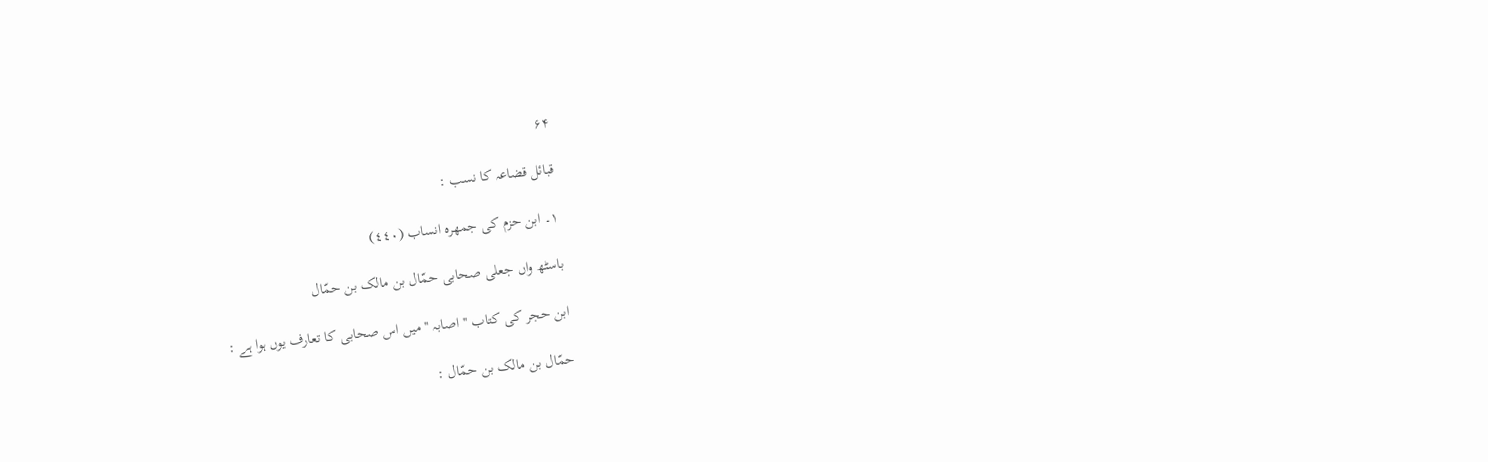۶۴

قبائل قضاعہ کا نسب :

١۔ ابن حزم کی جمھرہ انساب (٤٤٠)

باسٹھ واں جعلی صحابی حمّال بن مالک بن حمّال

ابن حجر کی کتاب ''اصابہ '' میں اس صحابی کا تعارف یوں ہوا ہے :

حمّال بن مالک بن حمّال :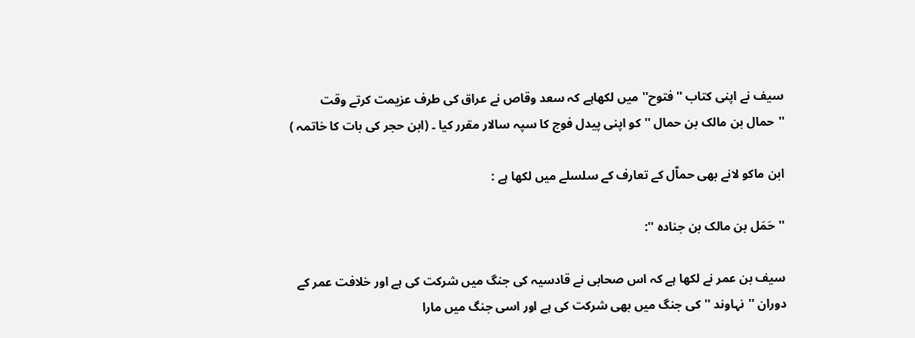سیف نے اپنی کتاب ''فتوح'' میں لکھاہے کہ سعد وقاص نے عراق کی طرف عزیمت کرتے وقت ''حمال بن مالک بن حمال ''کو اپنی پیدل فوج کا سپہ سالار مقرر کیا ۔ (ابن حجر کی بات کا خاتمہ )

ابن ماکو لانے بھی حماّل کے تعارف کے سلسلے میں لکھا ہے :

''حَمَل بن مالک بن جنادہ '':

سیف بن عمر نے لکھا ہے کہ اس صحابی نے قادسیہ کی جنگ میں شرکت کی ہے اور خلافت عمر کے دوران ''نہاوند ''کی جنگ میں بھی شرکت کی ہے اور اسی جنگ میں مارا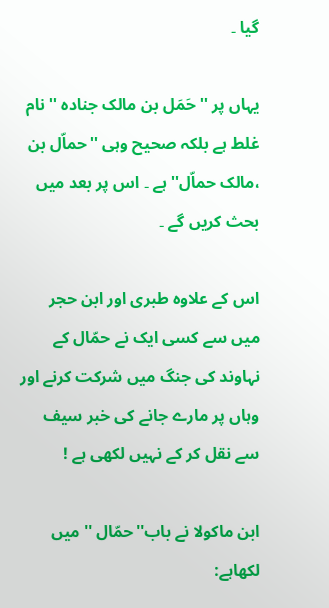گیا ۔

یہاں پر ''حَمَل بن مالک جنادہ ''نام غلط ہے بلکہ صحیح وہی ''حماّل بن ،مالک حماّل'' ہے ۔ اس پر بعد میں بحث کریں گے ۔

اس کے علاوہ طبری اور ابن حجر میں سے کسی ایک نے حمّال کے نہاوند کی جنگ میں شرکت کرنے اور وہاں پر مارے جانے کی خبر سیف سے نقل کر کے نہیں لکھی ہے !

ابن ماکولا نے باب''حمّال '' میں لکھاہے: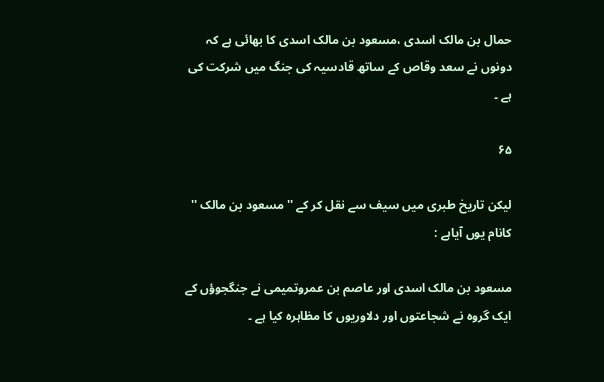حمال بن مالک اسدی ،مسعود بن مالک اسدی کا بھائی ہے کہ دونوں نے سعد وقاص کے ساتھ قادسیہ کی جنگ میں شرکت کی ہے ۔

۶۵

لیکن تاریخ طبری میں سیف سے نقل کر کے ''مسعود بن مالک '' کانام یوں آیاہے :

مسعود بن مالک اسدی اور عاصم بن عمروتمیمی نے جنگجوؤں کے ایک گروہ نے شجاعتوں اور دلاوریوں کا مظاہرہ کیا ہے ۔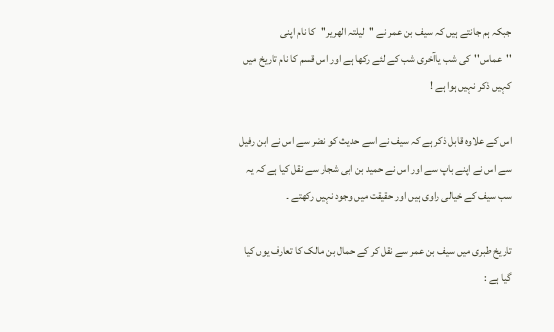جبکہ ہم جانتے ہیں کہ سیف بن عمر نے ''لیلتہ الھریر''کا نام اپنی ''عماس''کی شب یاآخری شب کے لئے رکھا ہے اور اس قسم کا نام تاریخ میں کہیں ذکر نہیں ہوا ہے !

اس کے علاوہ قابل ذکر ہے کہ سیف نے اسے حدیث کو نضر سے اس نے ابن رفیل سے اس نے اپنے باپ سے اور اس نے حمید بن ابی شجار سے نقل کیا ہے کہ یہ سب سیف کے خیالی راوی ہیں اور حقیقت میں وجود نہیں رکھتے ۔

تاریخ طبری میں سیف بن عمر سے نقل کر کے حمال بن مالک کا تعارف یوں کیا گیا ہے :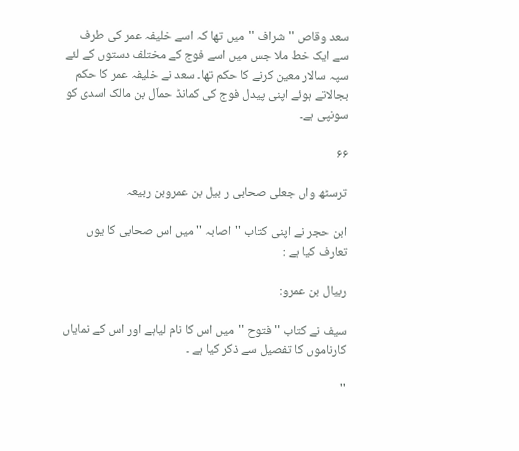سعد وقاص ''شراف ''میں تھا کہ اسے خلیفہ عمر کی طرف سے ایک خط ملا جس میں اسے فوج کے مختلف دستوں کے لئے سپہ سالار معین کرنے کا حکم تھا۔ سعد نے خلیفہ عمر کا حکم بجالاتے ہوئے اپنی پیدل فوج کی کمانڈ حماّل بن مالک اسدی کو سونپی ہے۔

۶۶

ترسٹھ واں جعلی صحابی ر بیل بن عمروبن ربیعہ

ابن حجر نے اپنی کتاب ''اصابہ '' میں اس صحابی کا یوں تعارف کیا ہے :

ربیال بن عمرو:

سیف نے کتاب ''فتوح ''میں اس کا نام لیاہے اور اس کے نمایاں کارناموں کا تفصیل سے ذکر کیا ہے ۔

''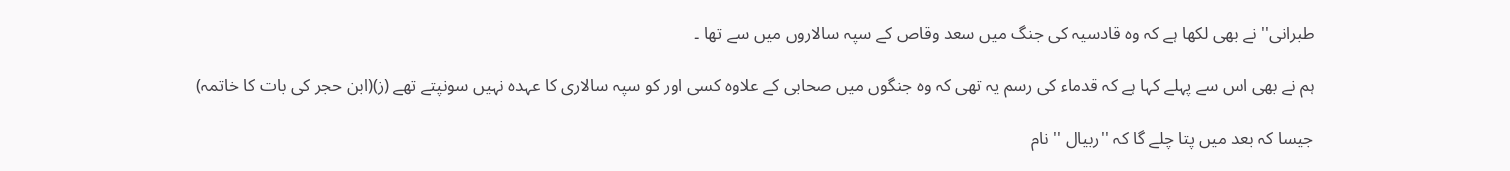طبرانی'' نے بھی لکھا ہے کہ وہ قادسیہ کی جنگ میں سعد وقاص کے سپہ سالاروں میں سے تھا ۔

ہم نے بھی اس سے پہلے کہا ہے کہ قدماء کی رسم یہ تھی کہ وہ جنگوں میں صحابی کے علاوہ کسی اور کو سپہ سالاری کا عہدہ نہیں سونپتے تھے (ز)(ابن حجر کی بات کا خاتمہ)

جیسا کہ بعد میں پتا چلے گا کہ ''ربیال '' نام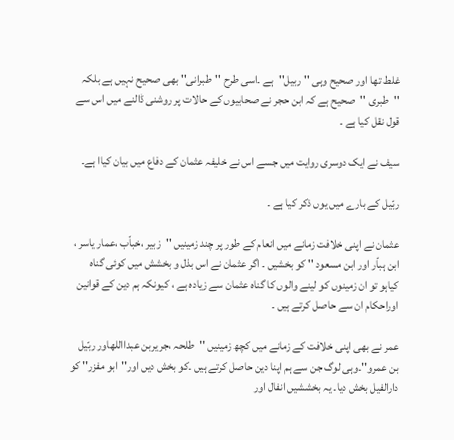غلط تھا اور صحیح وہی '' ربیل''ہے ۔اسی طرح ''طبرانی'' بھی صحیح نہیں ہے بلکہ ''طبری ''صحیح ہے کہ ابن حجر نے صحابیوں کے حالات پر روشنی ڈالنے میں اس سے قول نقل کیا ہے ۔

سیف نے ایک دوسری روایت میں جسے اس نے خلیفہ عثمان کے دفاع میں بیان کیاا ہے۔

ربّیل کے بارے میں یوں ذکر کیا ہے ۔

عثمان نے اپنی خلافت زمانے میں انعام کے طور پر چند زمینیں ''زبیر ،خباّب ،عمار یاسر ، ابن ہباّر اور ابن مسعود '' کو بخشیں ۔ اگر عثمان نے اس بذل و بخشش میں کوئی گناہ کیاہو تو ان زمینوں کو لینے والوں کا گناہ عثمان سے زیادہ ہے ، کیونکہ ہم دین کے قوانین اوراحکام ان سے حاصل کرتے ہیں ۔

عمر نے بھی اپنی خلافت کے زمانے میں کچھ زمینیں ''طلحہ ،جریربن عبدااللهاور ربّیل بن عمرو''۔وہی لوگ جن سے ہم اپنا دین حاصل کرتے ہیں ۔کو بخش دیں اور''ابو مفزر'' کو دارالفیل بخش دیا۔ یہ بخششیں انفال اور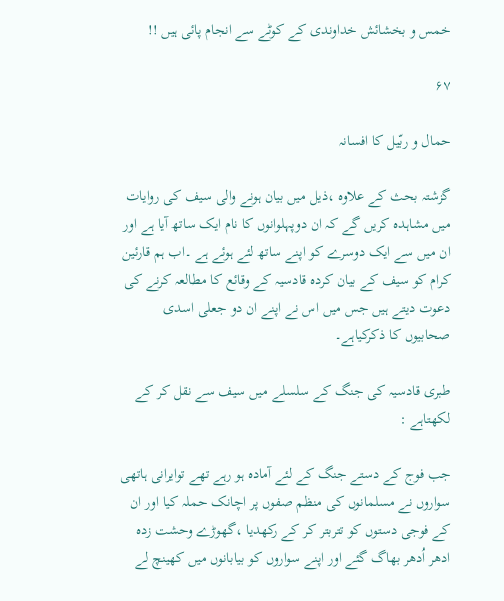خمس و بخشائش خداوندی کے کوٹے سے انجام پائی ہیں !!

۶۷

حمال و ربّیل کا افسانہ

گزشتہ بحث کے علاوہ ،ذیل میں بیان ہونے والی سیف کی روایات میں مشاہدہ کریں گے کہ ان دوپہلوانوں کا نام ایک ساتھ آیا ہے اور ان میں سے ایک دوسرے کو اپنے ساتھ لئے ہوئے ہے ۔اب ہم قارئین کرام کو سیف کے بیان کردہ قادسیہ کے وقائع کا مطالعہ کرنے کی دعوت دیتے ہیں جس میں اس نے اپنے ان دو جعلی اسدی صحابیوں کا ذکرکیاہے۔

طبری قادسیہ کی جنگ کے سلسلے میں سیف سے نقل کر کے لکھتاہے :

جب فوج کے دستے جنگ کے لئے آمادہ ہو رہے تھے توایرانی ہاتھی سواروں نے مسلمانوں کی منظم صفوں پر اچانک حملہ کیا اور ان کے فوجی دستوں کو تتربتر کر کے رکھدیا ،گھوڑے وحشت زدہ ادھر اُدھر بھاگ گئے اور اپنے سواروں کو بیابانوں میں کھینچ لے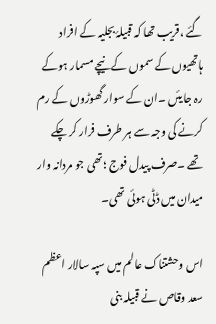گئے ،قریب تھا کہ قبیلۂ بجلیہ کے افراد ہاتھیوں کے سموں کے نیچے مسمار ہوکے رہ جایئں ۔ان کے سوار گھوڑوں کے رم کرنے کی وجہ سے ہر طرف فرار کر چکے تھے ۔صرف پیدل فوج ؛تھی جو مردانہ وار میدان میں ڈٹی ہوئی تھی۔

اس وحشتناک عالم میں سپہ سالار اعظم سعد وقاص نے قبیلہ بنی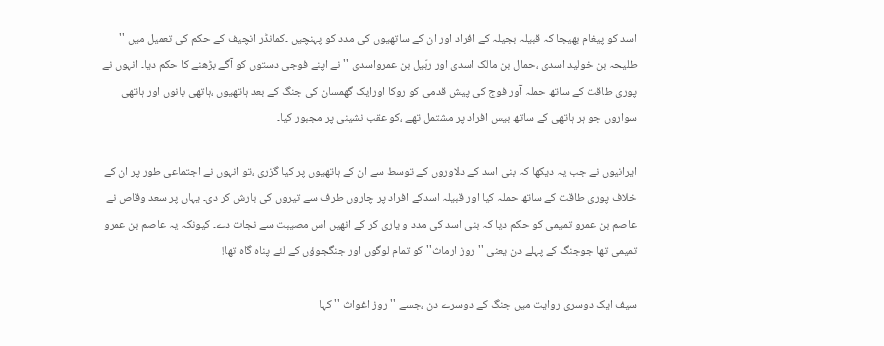اسد کو پیغام بھیجا کہ قبیلہ بجیلہ کے افراد اور ان کے ساتھیوں کی مدد کو پہنچیں ۔کمانڈر انچیف کے حکم کی تعمیل میں '' طلیحہ بن خولید اسدی ،حمال بن مالک اسدی اور ربّیل بن عمرواسدی '' نے اپنے فوجی دستوں کو آگے بڑھنے کا حکم دیا۔ انہوں نے پوری طاقت کے ساتھ حملہ آور فوج کی پیش قدمی کو روکا اورایک گھمسان کی جنگ کے بعد ہاتھیوں ،ہاتھی بانوں اور ہاتھی سواروں جو ہر ہاتھی کے ساتھ بیس افراد پر مشتمل تھے ،کو عقب نشینی پر مجبور کیا۔

ایرانیوں نے جب یہ دیکھا کہ بنی اسد کے دلاوروں کے توسط سے ان کے ہاتھیوں پر کیا گزری ،تو انہوں نے اجتماعی طور پر ان کے خلاف پوری طاقت کے ساتھ حملہ کیا اور قبیلہ اسدکے افراد پر چاروں طرف سے تیروں کی بارش کر دی۔ یہاں پر سعد وقاص نے عاصم بن عمرو تمیمی کو حکم دیا کہ بنی اسد کی مدد و یاری کر کے انھیں اس مصیبت سے نجات دے۔ کیونکہ یہ عاصم بن عمرو تمیمی تھا جوجنگ کے پہلے دن یعنی ''روز ارماث'' کو تمام لوگوں اور جنگجوؤں کے لئے پناہ گاہ تھا!

سیف ایک دوسری روایت میں جنگ کے دوسرے دن ،جسے ''روز اغواث '' کہا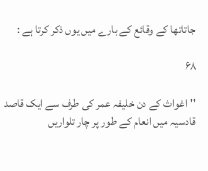جاتاتھا کے وقائع کے بارے میں یوں ذکر کرتا ہے :

۶۸

''اغواث کے دن خلیفہ عمر کی طرف سے ایک قاصد قادسیہ میں انعام کے طور پر چار تلواریں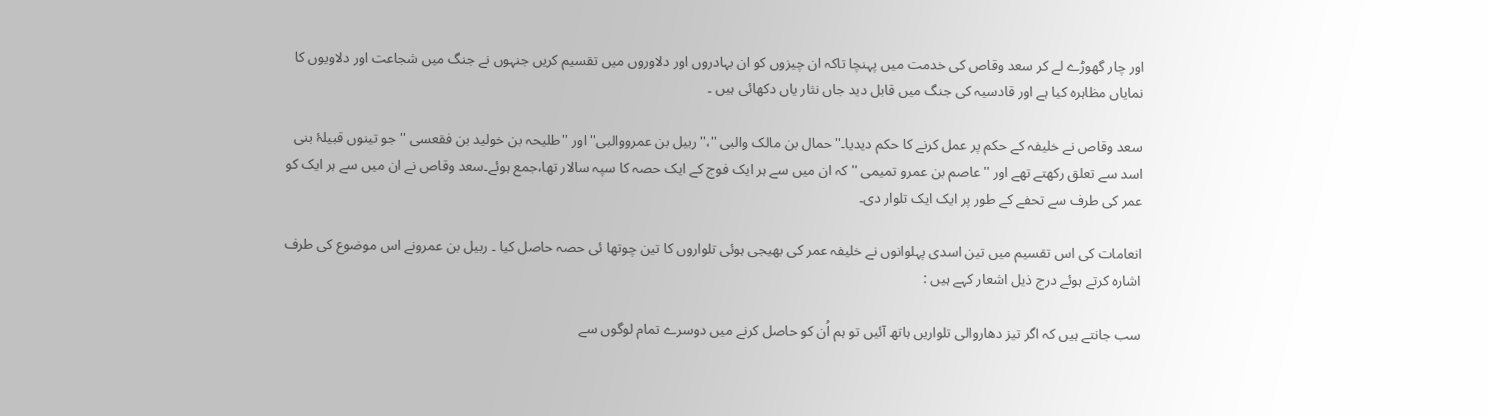اور چار گھوڑے لے کر سعد وقاص کی خدمت میں پہنچا تاکہ ان چیزوں کو ان بہادروں اور دلاوروں میں تقسیم کریں جنہوں نے جنگ میں شجاعت اور دلاویوں کا نمایاں مظاہرہ کیا ہے اور قادسیہ کی جنگ میں قابل دید جاں نثار یاں دکھائی ہیں ۔

سعد وقاص نے خلیفہ کے حکم پر عمل کرنے کا حکم دیدیا۔''حمال بن مالک والبی ''،''ربیل بن عمرووالبی'' اور ''طلیحہ بن خولید بن فقعسی '' جو تینوں قبیلۂ بنی اسد سے تعلق رکھتے تھے اور ''عاصم بن عمرو تمیمی '' کہ ان میں سے ہر ایک فوج کے ایک حصہ کا سپہ سالار تھا،جمع ہوئے۔سعد وقاص نے ان میں سے ہر ایک کو عمر کی طرف سے تحفے کے طور پر ایک ایک تلوار دی۔

انعامات کی اس تقسیم میں تین اسدی پہلوانوں نے خلیفہ عمر کی بھیجی ہوئی تلواروں کا تین چوتھا ئی حصہ حاصل کیا ۔ ربیل بن عمرونے اس موضوع کی طرف اشارہ کرتے ہوئے درج ذیل اشعار کہے ہیں :

سب جانتے ہیں کہ اگر تیز دھاروالی تلواریں ہاتھ آئیں تو ہم اُن کو حاصل کرنے میں دوسرے تمام لوگوں سے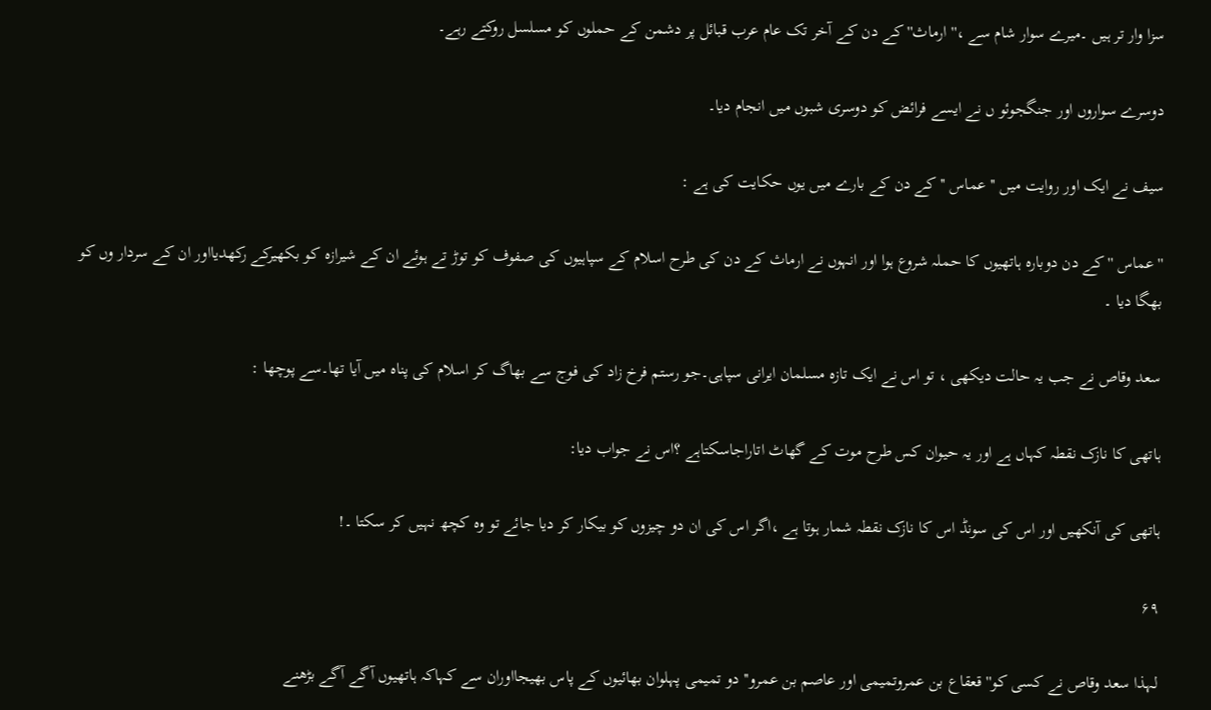سزا وار تر ہیں ۔میرے سوار شام سے ،''ارماث'' کے دن کے آخر تک عام عرب قبائل پر دشمن کے حملوں کو مسلسل روکتے رہے۔

دوسرے سواروں اور جنگجوئو ں نے ایسے فرائض کو دوسری شبوں میں انجام دیا۔

سیف نے ایک اور روایت میں ''عماس '' کے دن کے بارے میں یوں حکایت کی ہے :

''عماس '' کے دن دوبارہ ہاتھیوں کا حملہ شروع ہوا اور انہوں نے ارماث کے دن کی طرح اسلام کے سپاہیوں کی صفوف کو توڑ تے ہوئے ان کے شیرازہ کو بکھیرکے رکھدیااور ان کے سردار وں کو بھگا دیا ۔

سعد وقاص نے جب یہ حالت دیکھی ، تو اس نے ایک تازہ مسلمان ایرانی سپاہی۔جو رستم فرخ زاد کی فوج سے بھاگ کر اسلام کی پناہ میں آیا تھا۔سے پوچھا :

ہاتھی کا نازک نقطہ کہاں ہے اور یہ حیوان کس طرح موت کے گھاٹ اتاراجاسکتاہے ؟اس نے جواب دیا:

ہاتھی کی آنکھیں اور اس کی سونڈ اس کا نازک نقطہ شمار ہوتا ہے ،اگر اس کی ان دو چیزوں کو بیکار کر دیا جائے تو وہ کچھ نہیں کر سکتا ۔!

۶۹

لہذا سعد وقاص نے کسی کو''قعقاع بن عمروتمیمی اور عاصم بن عمرو'' دو تمیمی پہلوان بھائیوں کے پاس بھیجااوران سے کہاکہ ہاتھیوں آگے آگے بڑھنے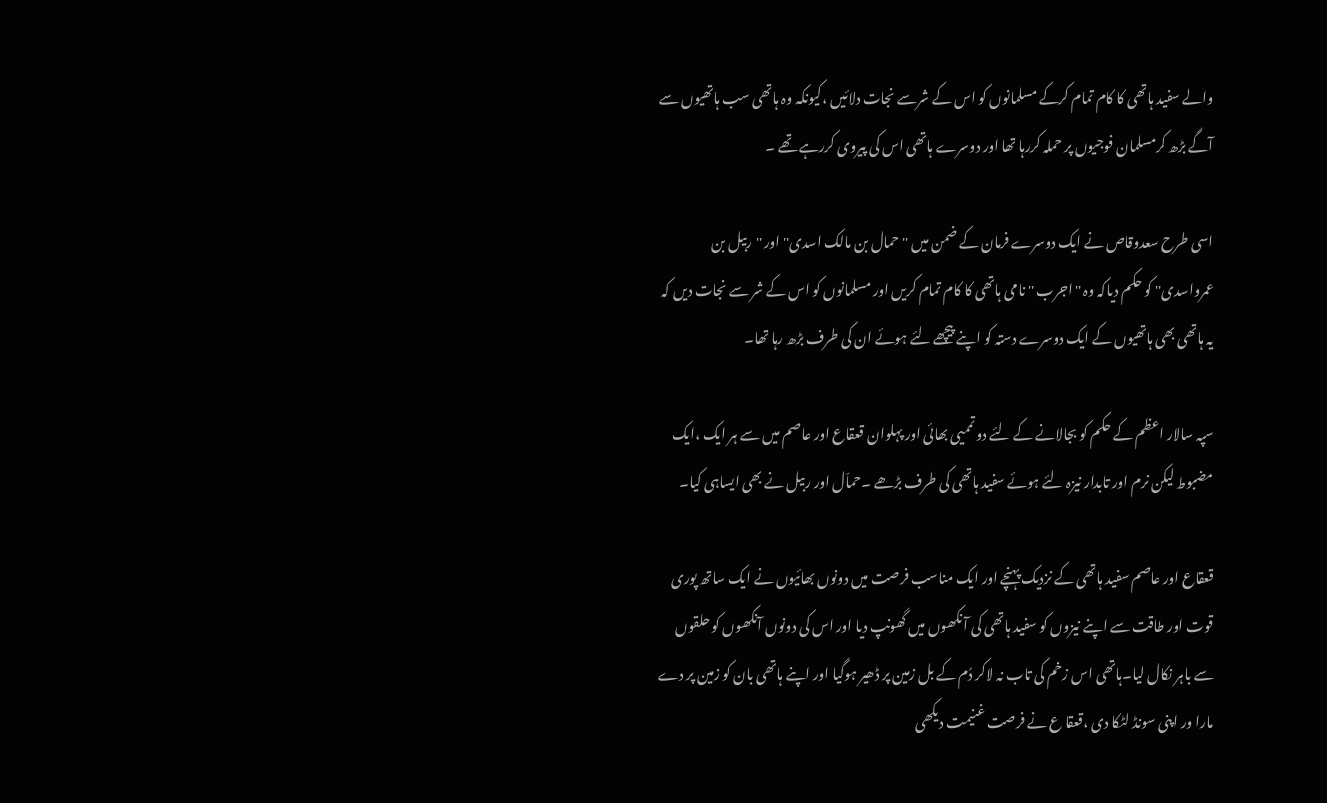والے سفید ہاتھی کا کام تمام کرکے مسلمانوں کو اس کے شرسے نجات دلائیں ،کیونکہ وہ ہاتھی سب ہاتھیوں سے آگے بڑھ کرمسلمان فوجیوں پر حملہ کررہا تھا اور دوسرے ہاتھی اس کی پیروی کررہے تھے ۔

اسی طرح سعدوقاص نے ایک دوسرے فرمان کے ضمن میں ''حمال بن مالک اسدی'' اور ''ربیل بن عمرواسدی'' کو حکم دیاکہ وہ ''اجرب '' نامی ہاتھی کا کام تمام کریں اور مسلمانوں کو اس کے شر سے نجات دیں کہ یہ ہاتھی بھی ہاتھیوں کے ایک دوسرے دستہ کو اپنے پیچھے لئے ہوئے ان کی طرف بڑھ رہا تھا۔

سپہ سالار اعظم کے حکم کو بجالانے کے لئے دو تممیی بھائی اور پہلوان قعقاع اور عاصم میں سے ہر ایک ،ایک مضبوط لیکن نرم اور تابدار نیزہ لئے ہوئے سفید ہاتھی کی طرف بڑھے ۔حماّل اور ربیل نے بھی ایساہی کیا۔

قعقاع اور عاصم سفید ہاتھی کے نزدیک پہنچے اور ایک مناسب فرصت میں دونوں بھائیوں نے ایک ساتھ پوری قوت اور طاقت سے اپنے نیزوں کو سفید ہاتھی کی آ نکھوں میں گھونپ دیا اور اس کی دونوں آنکھوں کو حلقوں سے باہر نکال لیا۔ہاتھی اس زخم کی تاب نہ لاکر دُم کے بل زمین پر ڈھیر ہوگیا اور اپنے ہاتھی بان کو زمین پر دے مارا ور اپنی سونڈ لٹکا دی ،قعقا ع نے فرصت غنیمت دیکھی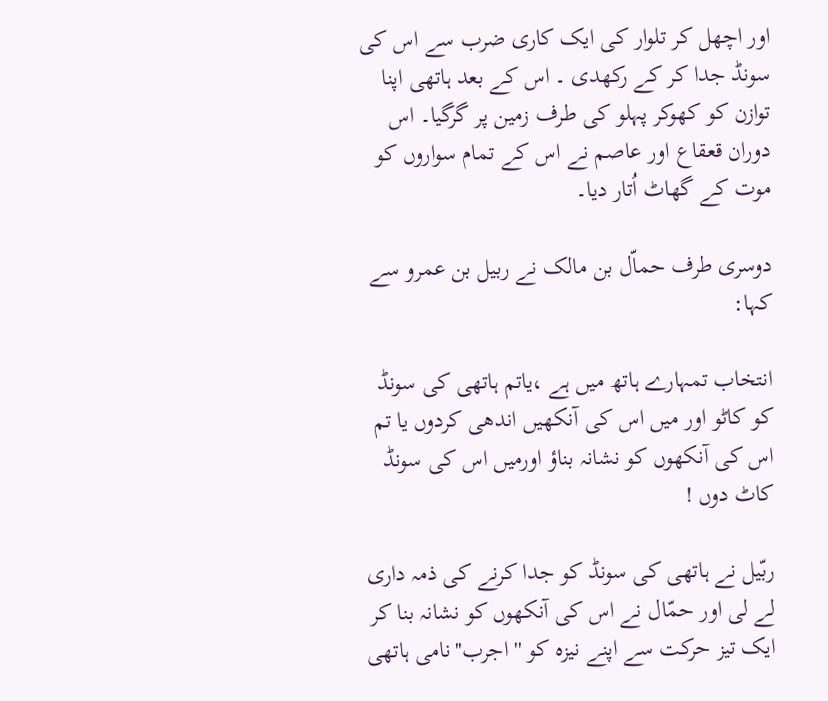اور اچھل کر تلوار کی ایک کاری ضرب سے اس کی سونڈ جدا کر کے رکھدی ۔ اس کے بعد ہاتھی اپنا توازن کو کھوکر پہلو کی طرف زمین پر گرگیا۔ اس دوران قعقاع اور عاصم نے اس کے تمام سواروں کو موت کے گھاٹ اُتار دیا۔

دوسری طرف حماّل بن مالک نے ربیل بن عمرو سے کہا:

انتخاب تمہارے ہاتھ میں ہے ،یاتم ہاتھی کی سونڈ کو کاٹو اور میں اس کی آنکھیں اندھی کردوں یا تم اس کی آنکھوں کو نشانہ بناؤ اورمیں اس کی سونڈ کاٹ دوں !

ربّیل نے ہاتھی کی سونڈ کو جدا کرنے کی ذمہ داری لے لی اور حمّال نے اس کی آنکھوں کو نشانہ بنا کر ایک تیز حرکت سے اپنے نیزہ کو ''اجرب''نامی ہاتھی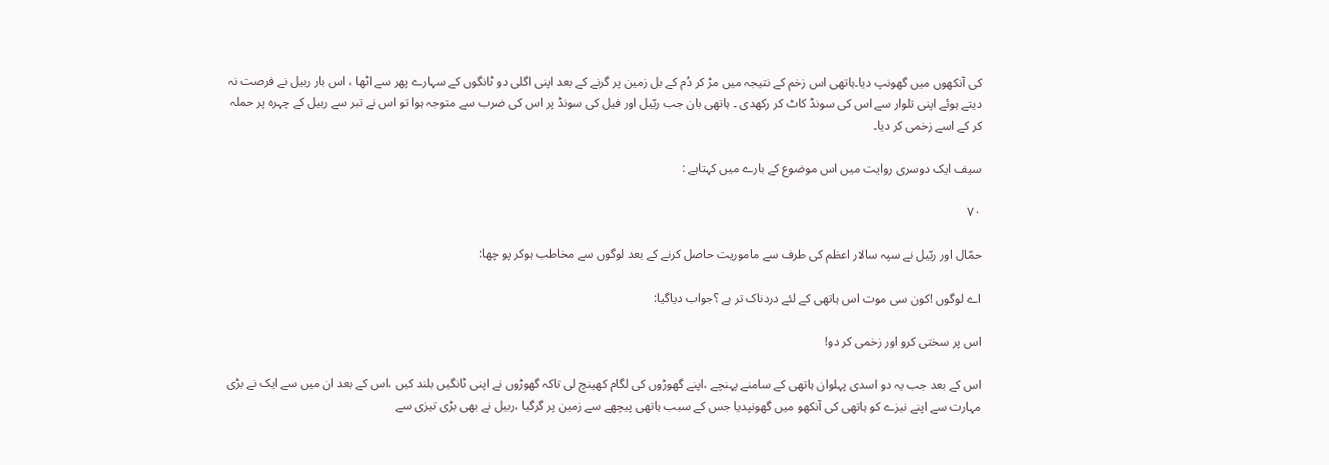کی آنکھوں میں گھونپ دیا۔ہاتھی اس زخم کے نتیجہ میں مڑ کر دُم کے بل زمین پر گرنے کے بعد اپنی اگلی دو ٹانگوں کے سہارے پھر سے اٹھا ، اس بار ربیل نے فرصت نہ دیتے ہوئے اپنی تلوار سے اس کی سونڈ کاٹ کر رکھدی ۔ ہاتھی بان جب ربّیل اور فیل کی سونڈ پر اس کی ضرب سے متوجہ ہوا تو اس نے تبر سے ربیل کے چہرہ پر حملہ کر کے اسے زخمی کر دیا۔

سیف ایک دوسری روایت میں اس موضوع کے بارے میں کہتاہے :

۷۰

حمّال اور ربّیل نے سپہ سالار اعظم کی طرف سے ماموریت حاصل کرنے کے بعد لوگوں سے مخاطب ہوکر پو چھا:

اے لوگوں !کون سی موت اس ہاتھی کے لئے دردناک تر ہے ؟جواب دیاگیا:

اس پر سختی کرو اور زخمی کر دو!

اس کے بعد جب یہ دو اسدی پہلوان ہاتھی کے سامنے پہنچے ،اپنے گھوڑوں کی لگام کھینچ لی تاکہ گھوڑوں نے اپنی ٹانگیں بلند کیں ،اس کے بعد ان میں سے ایک نے بڑی مہارت سے اپنے نیزے کو ہاتھی کی آنکھو میں گھونپدیا جس کے سبب ہاتھی پیچھے سے زمین پر گرگیا ،ربیل نے بھی بڑی تیزی سے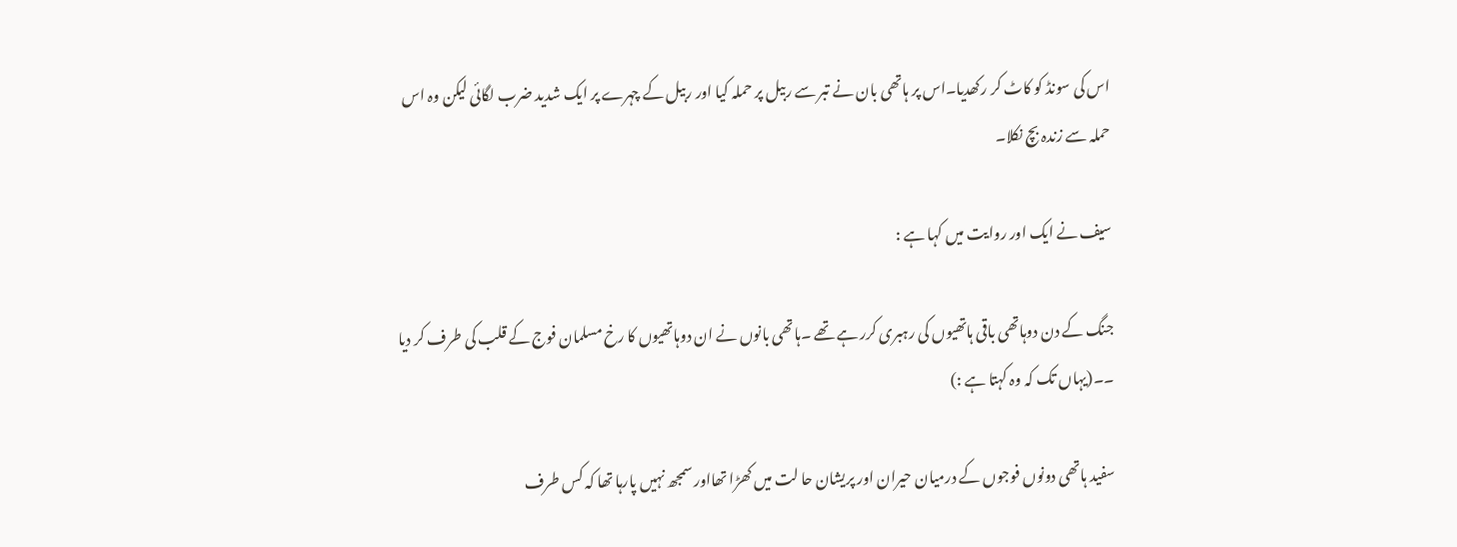اس کی سونڈ کو کاٹ کر رکھدیا۔اس پر ہاتھی بان نے تبر سے ربیل پر حملہ کیا اور ربیل کے چہرے پر ایک شدید ضرب لگائی لیکن وہ اس حملہ سے زندہ بچ نکلا۔

سیف نے ایک اور روایت میں کہا ہے :

جنگ کے دن دوہاتھی باقی ہاتھیوں کی رہبری کرر ہے تھے ۔ہاتھی بانوں نے ان دوہاتھیوں کا رخ مسلمان فوج کے قلب کی طرف کر دیا ۔۔(یہاں تک کہ وہ کہتا ہے :)

سفید ہاتھی دونوں فوجوں کے درمیان حیران اور پریشان حا لت میں کھڑا تھااور سمجھ نہیں پارہا تھا کہ کس طرف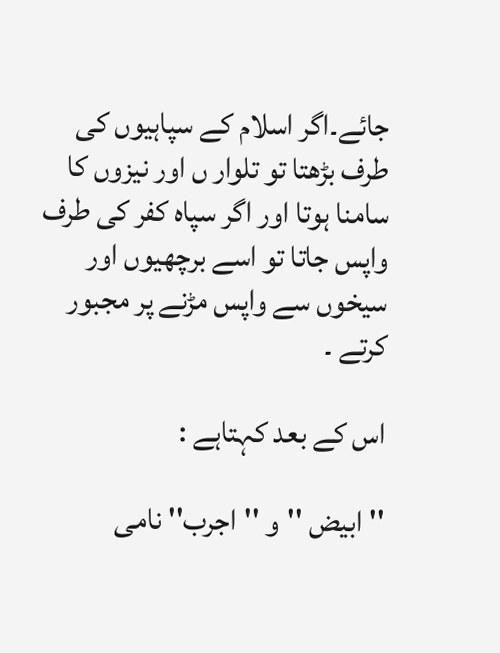جائے۔اگر اسلام کے سپاہیوں کی طرف بڑھتا تو تلوار ں اور نیزوں کا سامنا ہوتا اور اگر سپاہ کفر کی طرف واپس جاتا تو اسے برچھیوں اور سیخوں سے واپس مڑنے پر مجبور کرتے ۔

اس کے بعد کہتاہے :

''ابیض ''و ''اجرب'' نامی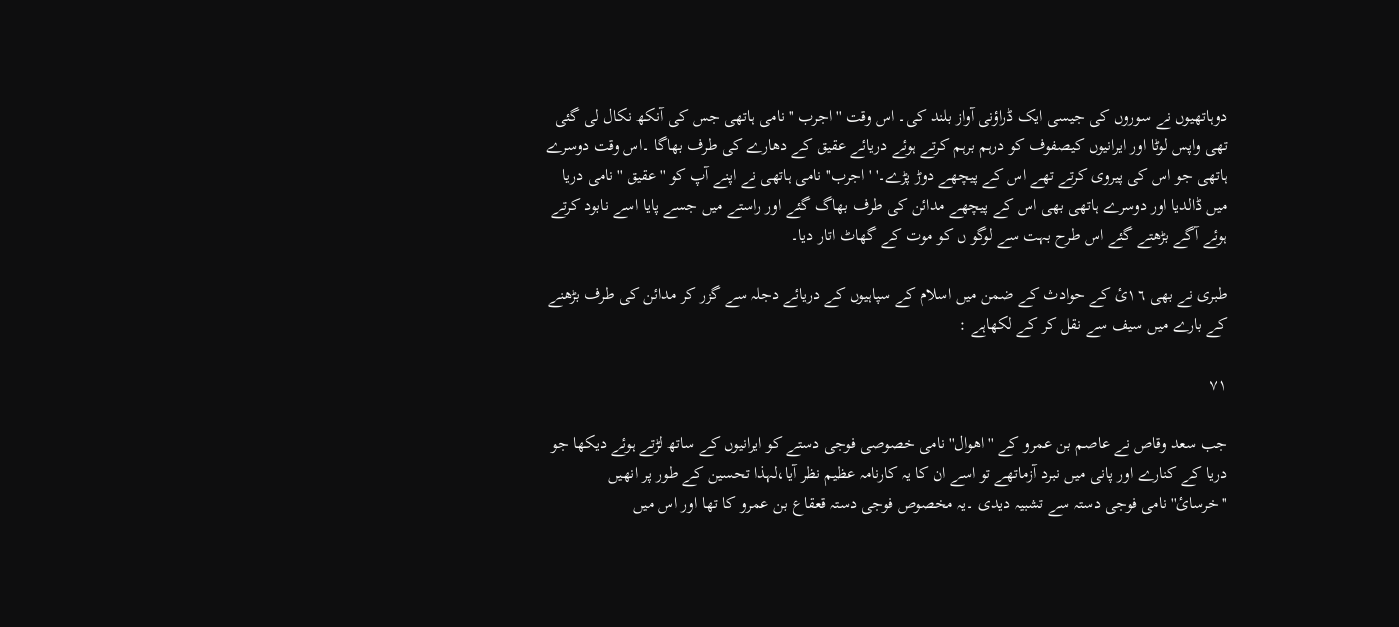دوہاتھیوں نے سوروں کی جیسی ایک ڈراؤنی آواز بلند کی۔ اس وقت ''اجرب ''نامی ہاتھی جس کی آنکھ نکال لی گئی تھی واپس لوٹا اور ایرانیوں کیصفوف کو درہم برہم کرتے ہوئے دریائے عقیق کے دھارے کی طرف بھاگا ۔اس وقت دوسرے ہاتھی جو اس کی پیروی کرتے تھے اس کے پیچھے دوڑ پڑے۔' 'اجرب'' نامی ہاتھی نے اپنے آپ کو ''عقیق ''نامی دریا میں ڈالدیا اور دوسرے ہاتھی بھی اس کے پیچھے مدائن کی طرف بھاگ گئے اور راستے میں جسے پایا اسے نابود کرتے ہوئے آگے بڑھتے گئے اس طرح بہت سے لوگو ں کو موت کے گھاٹ اتار دیا۔

طبری نے بھی ١٦ئ کے حوادث کے ضمن میں اسلام کے سپاہیوں کے دریائے دجلہ سے گزر کر مدائن کی طرف بڑھنے کے بارے میں سیف سے نقل کر کے لکھاہے :

۷۱

جب سعد وقاص نے عاصم بن عمرو کے ''اھوال'' نامی خصوصی فوجی دستے کو ایرانیوں کے ساتھ لڑتے ہوئے دیکھا جو دریا کے کنارے اور پانی میں نبرد آزماتھے تو اسے ان کا یہ کارنامہ عظیم نظر آیا،لہذا تحسین کے طور پر انھیں ''خرسائ''نامی فوجی دستہ سے تشبیہ دیدی ۔یہ مخصوص فوجی دستہ قعقاع بن عمرو کا تھا اور اس میں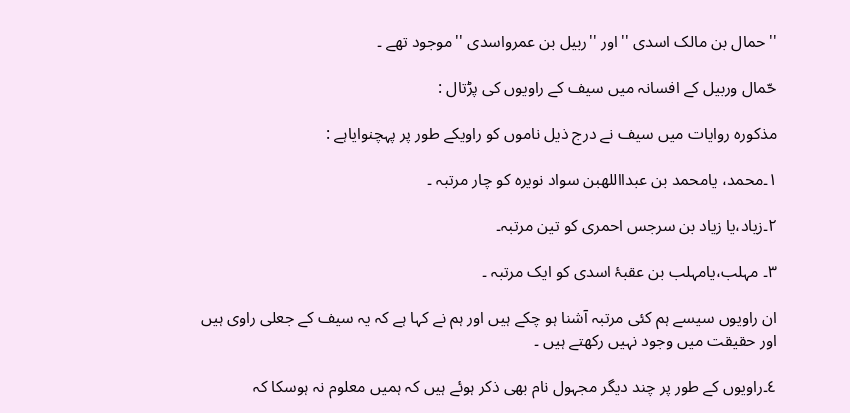''حمال بن مالک اسدی ''اور ''ربیل بن عمرواسدی ''موجود تھے ۔

حّمال وربیل کے افسانہ میں سیف کے راویوں کی پڑتال :

مذکورہ روایات میں سیف نے درج ذیل ناموں کو راویکے طور پر پہچنوایاہے :

١۔محمد، یامحمد بن عبدااللهبن سواد نویرہ کو چار مرتبہ ۔

٢۔زیاد،یا زیاد بن سرجس احمری کو تین مرتبہ۔

٣۔ مہلب،یامہلب بن عقبۂ اسدی کو ایک مرتبہ ۔

ان راویوں سیسے ہم کئی مرتبہ آشنا ہو چکے ہیں اور ہم نے کہا ہے کہ یہ سیف کے جعلی راوی ہیں اور حقیقت میں وجود نہیں رکھتے ہیں ۔

٤۔راویوں کے طور پر چند دیگر مجہول نام بھی ذکر ہوئے ہیں کہ ہمیں معلوم نہ ہوسکا کہ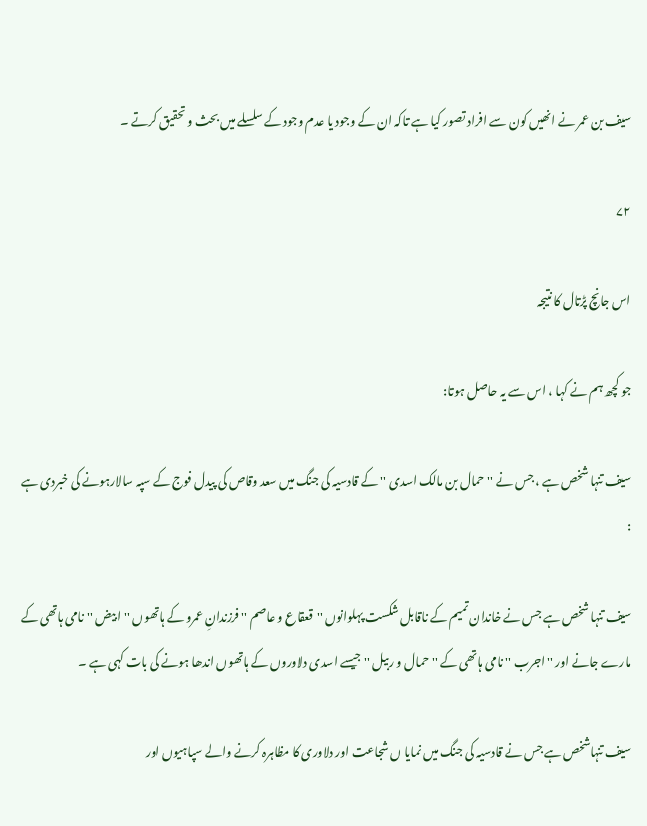سیف بن عمر نے انھیں کون سے افراد تصور کیا ہے تاکہ ان کے وجود یا عدم وجود کے سلسلے میں بحث و تحقیق کرتے ۔

۷۲

اس جانچ پڑتال کا نتیجہ

جو کچھ ہم نے کہا ، اس سے یہ حاصل ہوتا:

سیف تنہا شخص ہے ، جس نے ''حمال بن مالک اسدی '' کے قادسیہ کی جنگ میں سعد وقاص کی پیدل فوج کے سپہ سالارہونے کی خبردی ہے :

سیف تنہا شخص ہے جس نے خاندان تمیم کے ناقابل شکست پہلوانوں ''قعقاع و عاصم '' فرزندانِ عمرو کے ہاتھوں ''ابیض ''نامی ہاتھی کے مارے جانے اور ''اجرب '' نامی ہاتھی کے ''حمال و ربیل ''جیسے اسدی دلاوروں کے ہاتھوں اندھا ہونے کی بات کہی ہے ۔

سیف تنہاشخص ہے جس نے قادسیہ کی جنگ میں نمایا ں شجاعت اور دلاوری کا مظاہرہ کرنے والے سپاہیوں اور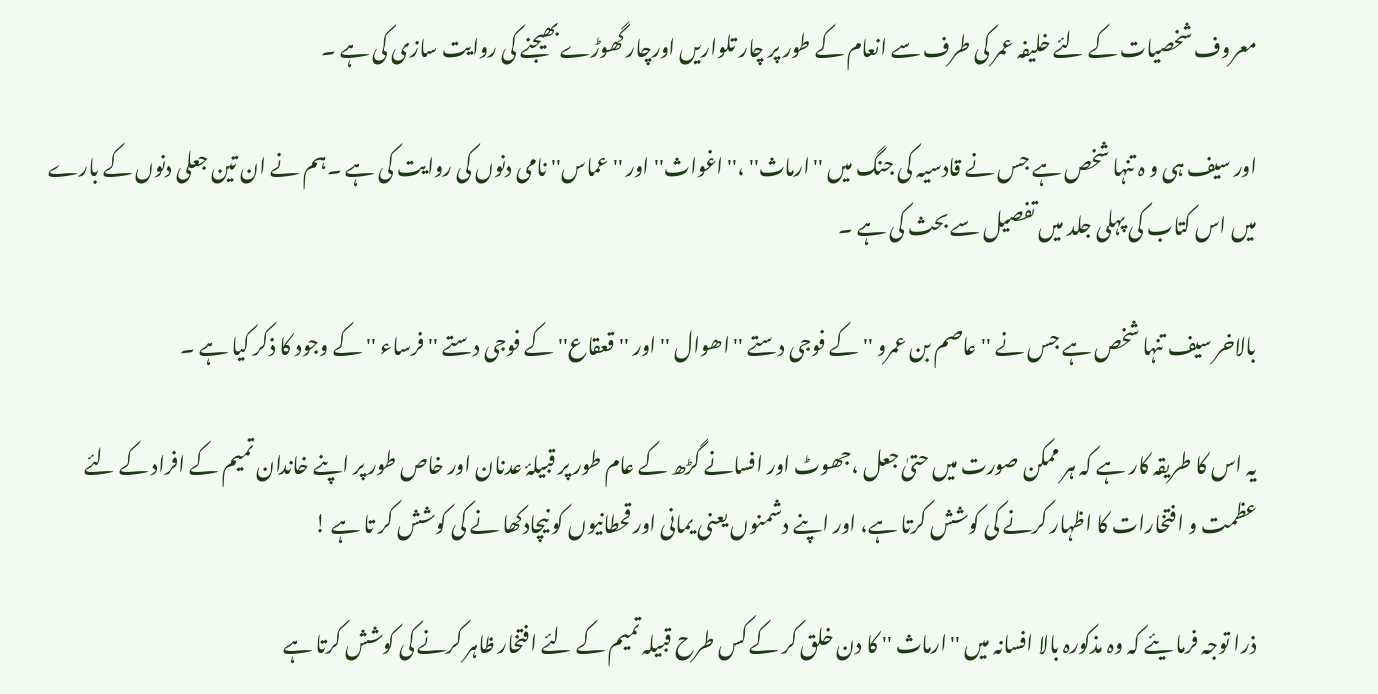معروف شخصیات کے لئے خلیفہ عمر کی طرف سے انعام کے طور پر چار تلواریں اورچار گھوڑے بھیجنے کی روایت سازی کی ہے ۔

اور سیف ہی و ہ تنہا شخص ہے جس نے قادسیہ کی جنگ میں ''ارماث'' ،''اغواث'' اور ''عماس'' نامی دنوں کی روایت کی ہے ۔ہم نے ان تین جعلی دنوں کے بارے میں اس کتاب کی پہلی جلد میں تفصیل سے بحث کی ہے ۔

بالاخر سیف تنہا شخص ہے جس نے ''عاصم بن عمرو '' کے فوجی دستے ''اھوال '' اور ''قعقاع'' کے فوجی دستے ''فرساء '' کے وجود کا ذکر کیا ہے ۔

یہ اس کا طریقہ کار ہے کہ ہر ممکن صورت میں حتیٰ جعل ،جھوٹ اور افسانے گڑھ کے عام طور پر قبیلۂ عدنان اور خاص طور پر اپنے خاندان تمیم کے افراد کے لئے عظمت و افتخارات کا اظہار کرنے کی کوشش کرتا ہے، اور اپنے دشمنوں یعنی یمانی اور قحطانیوں کو نیچادکھا نے کی کوشش کر تا ہے !

ذرا توجہ فرما یئے کہ وہ مذکورہ بالا افسانہ میں ''ارماث '' کا دن خلق کر کے کس طرح قبیلہ تمیم کے لئے افتخار ظاہر کرنے کی کوشش کرتا ہے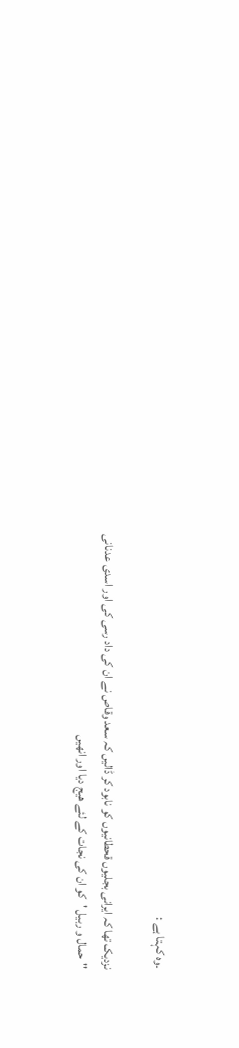۔وہ کہتا ہے :

نزدیک تھا کہ ایرانی بجلیوں قحطانیوں کو نابود کر ڈالیں کہ سعد وقاص نے ان کی داد رسی کی اور اسدی عدنانی ''حمال و ربیل 'کو ان کی نجات کے لئے ھیج دیا اور انھیں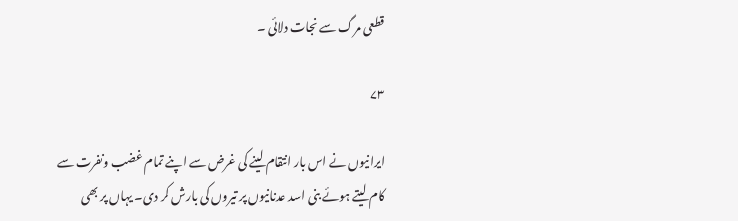قطعی مرگ سے نجات دلائی ۔

۷۳

ایرانیوں نے اس بار انتقام لینے کی غرض سے اپنے تمام غضب ونفرت سے کام لیتے ہوئے بنی اسد عدنانیوں پر تیروں کی بارش کر دی۔ یہاں پر بھی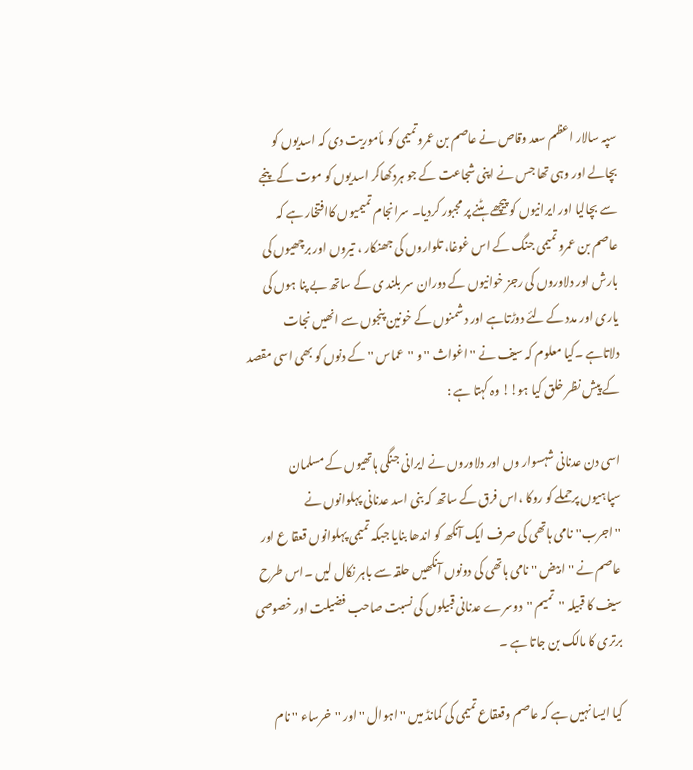سپہ سالار اعظم سعد وقاص نے عاصم بن عمروتمیمی کو مأموریت دی کہ اسدیوں کو بچالے اور وہی تھا جس نے اپنی شجاعت کے جو ہردکھاکر اسدیوں کو موت کے پنجے سے بچالیا اور ایرانیوں کو پیچھے ہٹنے پر مجبور کردیا۔ سرانجام تمیمیوں کاافتخار ہے کہ عاصم بن عمرو تمیمی جنگ کے اس غوغا، تلواروں کی جھنکار ، تیروں اور برچھیوں کی بارش اور دلاوروں کی رجز خوانیوں کے دوران سر بلند ی کے ساتھ بے پنا ہوں کی یاری اور مدد کے لئے دوڑتاہے اور دشمنوں کے خونین پنجوں سے انھیں نجات دلاتاہے ۔کیا معلوم کہ سیف نے ''اغواث '' و ''عماس '' کے دنوں کو بھی اسی مقصد کے پیش نظر خلق کیا ہو!! وہ کہتا ہے :

اسی دن عدنانی شہسوار وں اور دلاوروں نے ایرانی جنگی ہاتھیوں کے مسلمان سپاہیوں پرحملے کو روکا ،اس فرق کے ساتھ کہ بنی اسد عدنانی پہلوانوں نے ''اجرب''نامی ہاتھی کی صرف ایک آنکھ کو اندھا بنایا جبکہ تمیمی پہلوانوں قعقا ع اور عاصم نے ''ابیض '' نامی ہاتھی کی دونوں آنکھیں حلقہ سے باہر نکال لیں ۔اس طرح سیف کا قبیلہ ''تمیم ''دوسرے عدنانی قبیلوں کی نسبت صاحب فضیلت اور خصوصی برتری کا مالک بن جاتا ہے ۔

کیا ایسا نہیں ہے کہ عاصم وقعقاع تمیمی کی کمانڈ میں ''اہوال ''اور ''خرساء '' نام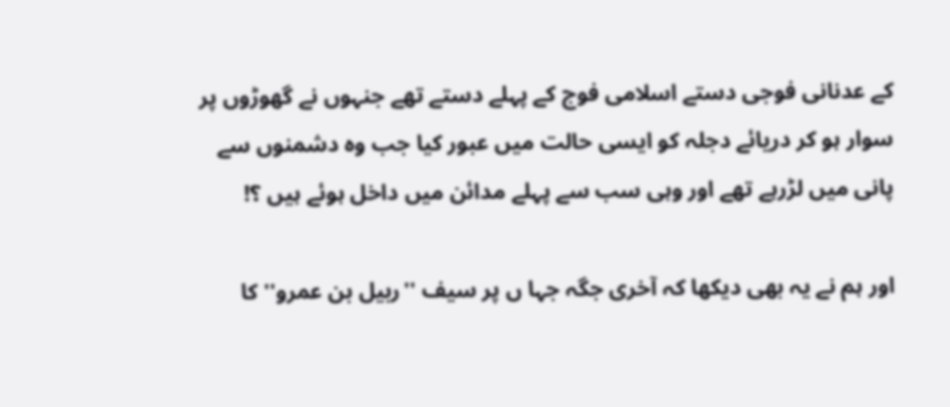کے عدنانی فوجی دستے اسلامی فوج کے پہلے دستے تھے جنہوں نے گھوڑوں پر سوار ہو کر دریائے دجلہ کو ایسی حالت میں عبور کیا جب وہ دشمنوں سے پانی میں لڑرہے تھے اور وہی سب سے پہلے مدائن میں داخل ہوئے ہیں ؟!

اور ہم نے یہ بھی دیکھا کہ آخری جگہ جہا ں پر سیف ''ربیل بن عمرو'' کا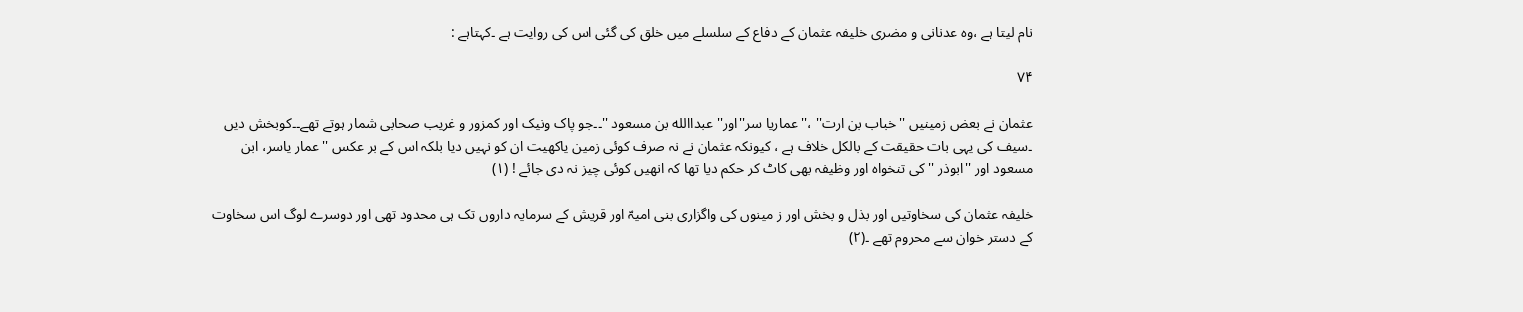نام لیتا ہے ،وہ عدنانی و مضری خلیفہ عثمان کے دفاع کے سلسلے میں خلق کی گئی اس کی روایت ہے ۔کہتاہے :

۷۴

عثمان نے بعض زمینیں ''خباب بن ارت'' ،'' عماریا سر''اور'' عبداالله بن مسعود ''۔۔جو پاک ونیک اور کمزور و غریب صحابی شمار ہوتے تھے۔۔کوبخش دیں ۔سیف کی یہی بات حقیقت کے بالکل خلاف ہے ، کیونکہ عثمان نے نہ صرف کوئی زمین یاکھیت ان کو نہیں دیا بلکہ اس کے بر عکس ''عمار یاسر، ابن مسعود اور ''ابوذر ''کی تنخواہ اور وظیفہ بھی کاٹ کر حکم دیا تھا کہ انھیں کوئی چیز نہ دی جائے ! (۱)

خلیفہ عثمان کی سخاوتیں اور بذل و بخش اور ز مینوں کی واگزاری بنی امیہّ اور قریش کے سرمایہ داروں تک ہی محدود تھی اور دوسرے لوگ اس سخاوت کے دستر خوان سے محروم تھے ۔(۲)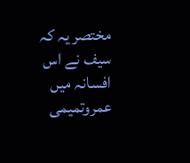مختصر یہ کہ سیف نے اس افسانہ میں عمروتمیمی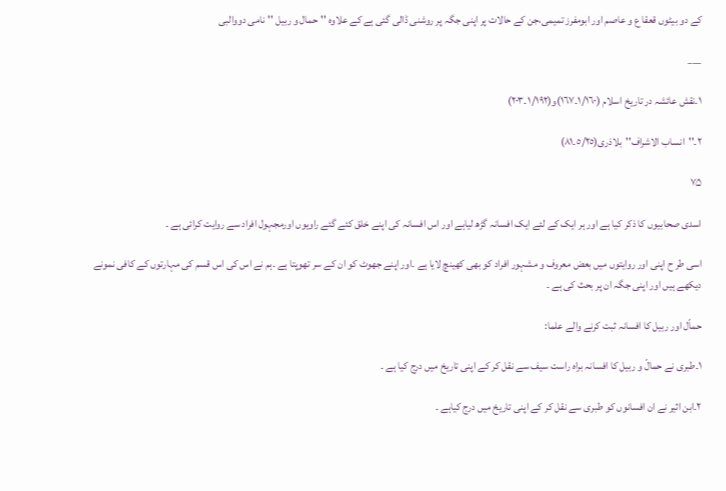کے دو بیٹوں قعقا ع و عاصم اور ابومفرز تمیمی،جن کے حالات پر اپنی جگہ پر روشنی ڈالی گئی ہے کے علاوہ ''حمال و ربیل ''نامی دووالبی

___

١۔نقش عائشہ در تاریخ اسلام (١/١٦٠۔١٦٧)و(١/١٩٢۔٢٠٣)

٢۔''انساب الاشراف''بلاذری(٥/٢٥۔٨١)

۷۵

اسدی صحابیوں کا ذکر کیا ہے اور ہر ایک کے لئے ایک افسانہ گڑھ لیاہے اور اس افسانہ کی اپنے خلق کئے گئے راویوں اورمجہول افراد سے روایت کرائی ہے ۔

اسی طر ح اپنی اور روایتوں میں بعض معروف و مشہور افراد کو بھی کھینچ لایا ہے ۔اور اپنے جھوٹ کو ان کے سر تھوپتا ہے ۔ہم نے اس کی اس قسم کی مہارتوں کے کافی نمونے دیکھے ہیں اور اپنی جگہ ان پر بحث کی ہے ۔

حماّل اور ربیل کا افسانہ ثبت کرنے والے علما:

١۔طبری نے حمالّ و ربیل کا افسانہ براہ راست سیف سے نقل کر کے اپنی تاریخ میں درج کیا ہے ۔

٢۔ابن اثیر نے ان افسانوں کو طبری سے نقل کر کے اپنی تاریخ میں درج کیاہے ۔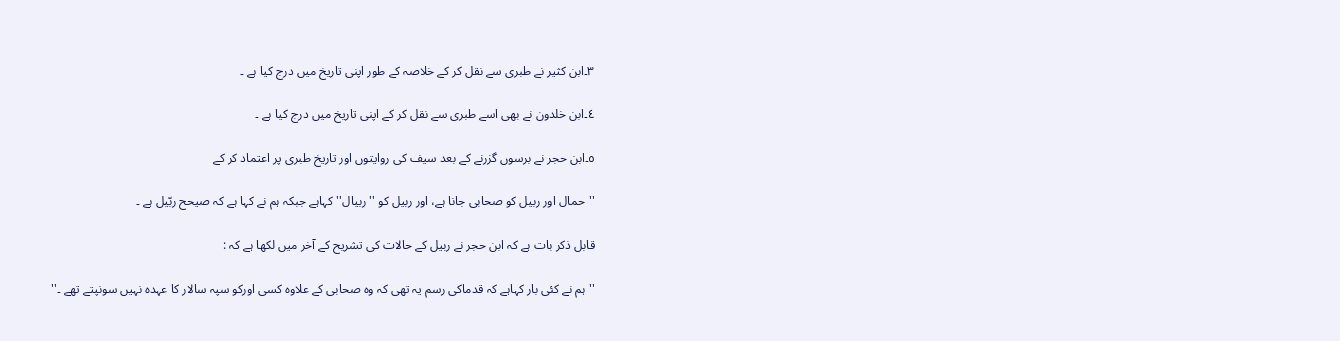٣۔ابن کثیر نے طبری سے نقل کر کے خلاصہ کے طور اپنی تاریخ میں درج کیا ہے ۔

٤۔ابن خلدون نے بھی اسے طبری سے نقل کر کے اپنی تاریخ میں درج کیا ہے ۔

٥۔ابن حجر نے برسوں گزرنے کے بعد سیف کی روایتوں اور تاریخ طبری پر اعتماد کر کے

''حمال اور ربیل کو صحابی جانا ہے، اور ربیل کو ''ربیال''کہاہے جبکہ ہم نے کہا ہے کہ صیحح ربّیل ہے ۔

قابل ذکر بات ہے کہ ابن حجر نے ربیل کے حالات کی تشریح کے آخر میں لکھا ہے کہ :

''ہم نے کئی بار کہاہے کہ قدماکی رسم یہ تھی کہ وہ صحابی کے علاوہ کسی اورکو سپہ سالار کا عہدہ نہیں سونپتے تھے ۔''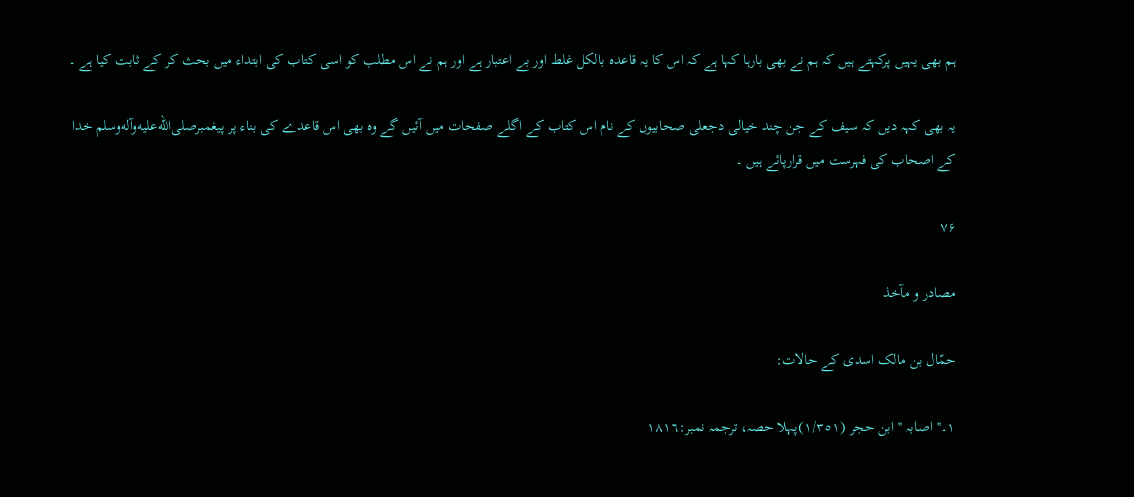ہم بھی یہیں پرکہتے ہیں کہ ہم نے بھی بارہا کہا ہے کہ اس کا یہ قاعدہ بالکل غلط اور بے اعتبار ہے اور ہم نے اس مطلب کو اسی کتاب کی ابتداء میں بحث کر کے ثابت کیا ہے ۔

یہ بھی کہہ دیں کہ سیف کے جن چند خیالی دجعلی صحابیوں کے نام اس کتاب کے اگلے صفحات میں آئیں گے وہ بھی اس قاعدے کی بناء پر پیغمبرصلى‌الله‌عليه‌وآله‌وسلم خدا کے اصحاب کی فہرست میں قرارپائے ہیں ۔

۷۶

مصادر و مآخذ

حمّال بن مالک اسدی کے حالات:

١۔''اصابہ '' ابن حجر (١/٣٥١)پہلا حصہ، ترجمہ نمبر:١٨١٦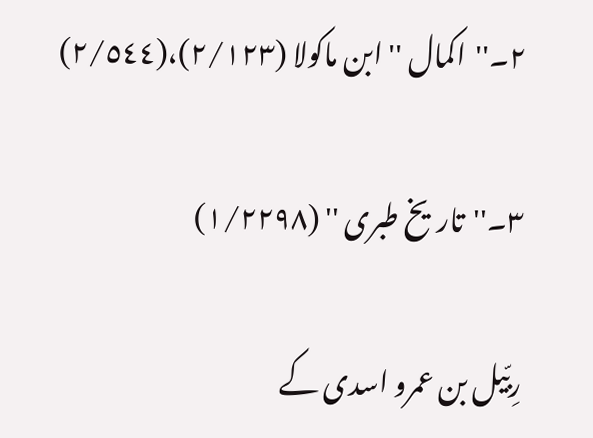٢۔''اکمال '' ابن ماکولا (٢/١٢٣)،(٢/٥٤٤)

٣۔''تاریخ طبری '' (١/٢٢٩٨)

رِبّیل بن عمرو اسدی کے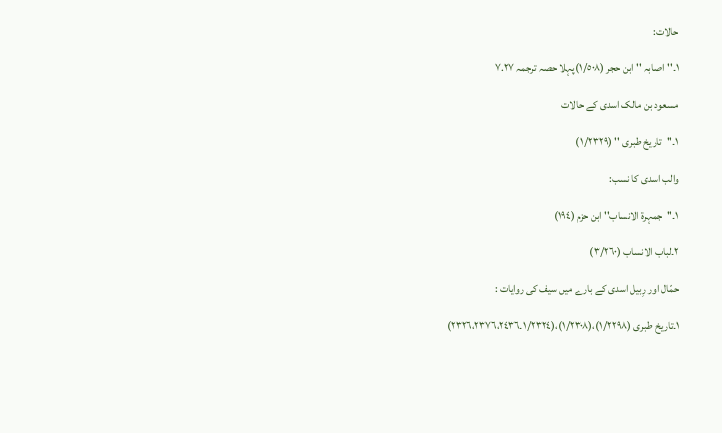حالات:

١۔''اصابہ '' ابن حجر (١/٥٠٨)پہلا حصہ ترجمہ ٧.٢٧

مسعود بن مالک اسدی کے حالات

١۔''تاریخ طبری '' (١/٢٣٢٩)

والب اسدی کا نسب:

١۔''جمہرة الانساب'' ابن حزم (١٩٤)

٢۔لباب الانساب (٣/٢٦٠)

حمّال اور رِبیل اسدی کے بارے میں سیف کی روایات :

١۔تاریخ طبری (١/٢٢٩٨)،(١/٢٣٠٨)،(١/٢٣٢٤۔٢٣٢٦،٢٣٧٦،٢٤٣٦)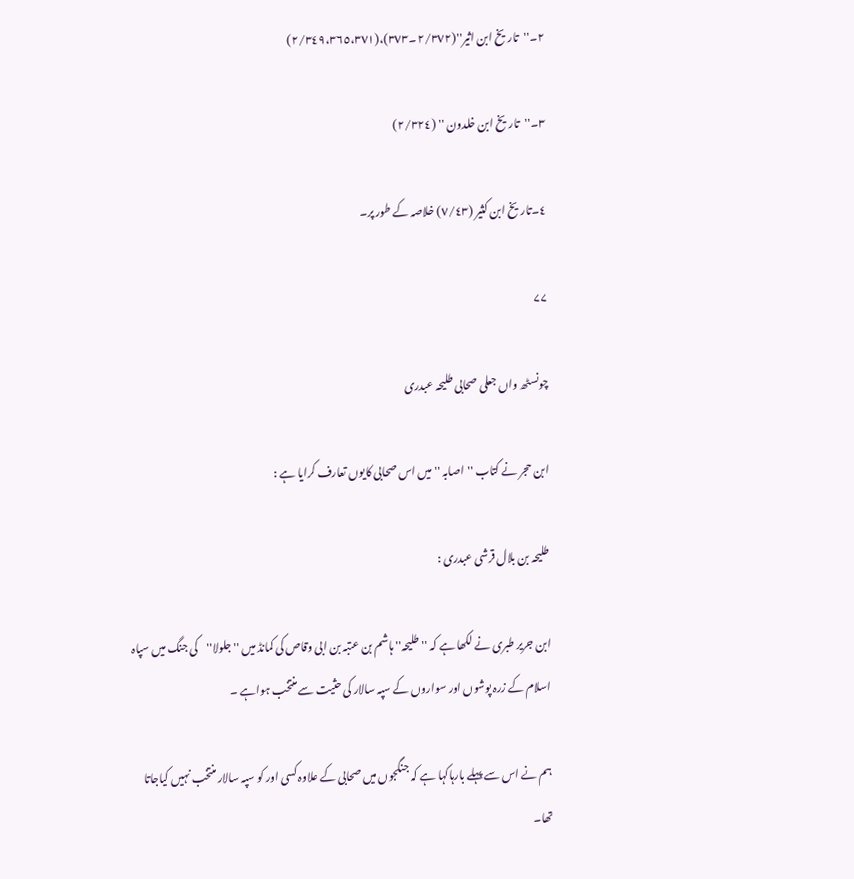٢۔''تاریخ ابن اثیر''(٢/٣٧٢۔٣٧٣)،(٢/٣٤٩،٣٦٥،٣٧١)

٣۔''تاریخ ابن خلدون '' (٢/٣٢٤)

٤۔تاریخ ابن کثیر (٧/٤٣) خلاصہ کے طور پر۔

۷۷

چونسٹھ واں جعلی صحابی طلیحہ عبدری

ابن حجر نے کتاب ''اصابہ '' میں اس صحابی کایوں تعارف کرایا ہے :

طلیحہ بن بلال قرشی عبدری :

ابن جریر طبری نے لکھا ہے کہ ''طلیحہ'' ہاشم بن عتبہ بن ابی وقاص کی کمانڈ میں ''جلولا''کی جنگ میں سپاہ اسلام کے زرہ پوشوں اور سواروں کے سپہ سالار کی حثیت سے منتخب ہواہے ۔

ہم نے اس سے پہلے بارہاکہا ہے کہ جنگجوں میں صحابی کے علاوہ کسی اور کو سپہ سالار منتخب نہیں کیاجاتا تھا۔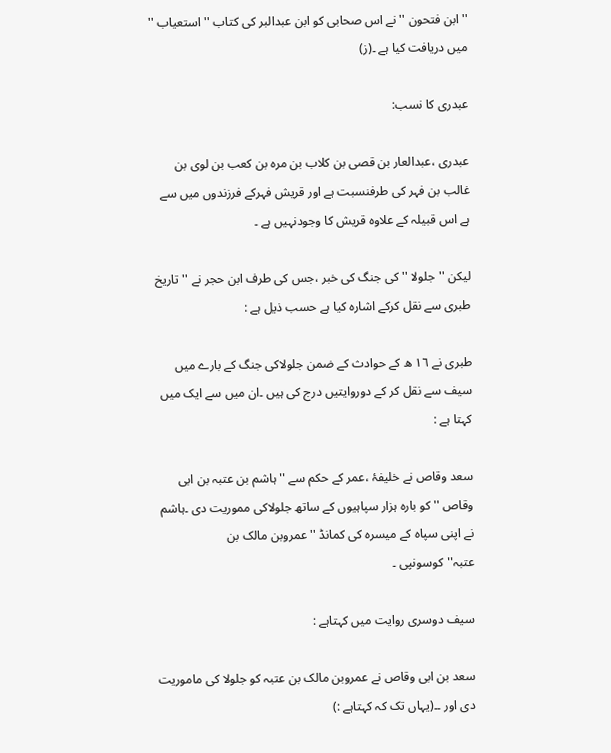''ابن فتحون ''نے اس صحابی کو ابن عبدالبر کی کتاب ''استعیاب '' میں دریافت کیا ہے ۔(ز)

عبدری کا نسب:

عبدری ،عبدالعار بن قصی بن کلاب بن مرہ بن کعب بن لوی بن غالب بن فہر کی طرفنسبت ہے اور قریش فہرکے فرزندوں میں سے ہے اس قبیلہ کے علاوہ قریش کا وجودنہیں ہے ۔

لیکن ''جلولا ''کی جنگ کی خبر ،جس کی طرف ابن حجر نے ''تاریخ طبری سے نقل کرکے اشارہ کیا ہے حسب ذیل ہے :

طبری نے ١٦ ھ کے حوادث کے ضمن جلولاکی جنگ کے بارے میں سیف سے نقل کر کے دوروایتیں درج کی ہیں ۔ان میں سے ایک میں کہتا ہے :

سعد وقاص نے خلیفۂ ،عمر کے حکم سے ''ہاشم بن عتبہ بن ابی وقاص '' کو بارہ ہزار سپاہیوں کے ساتھ جلولاکی مموریت دی ۔ہاشم نے اپنی سپاہ کے میسرہ کی کمانڈ ''عمروبن مالک بن عتبہ''کوسونپی ۔

سیف دوسری روایت میں کہتاہے :

سعد بن ابی وقاص نے عمروبن مالک بن عتبہ کو جلولا کی ماموریت دی اور ۔۔(یہاں تک کہ کہتاہے :)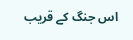اس جنگ کے قریب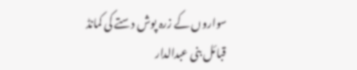سواروں کے زرہ پوش دستے کی کمانڈ قبائل بنی عبدالدار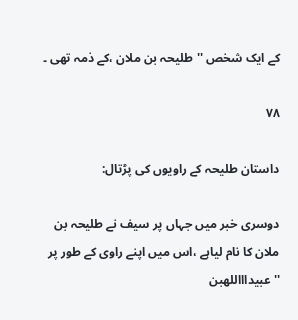کے ایک شخص ''طلیحہ بن ملان ،کے ذمہ تھی ۔

۷۸

داستان طلیحہ کے راویوں کی پڑتال:

دوسری خبر میں جہاں پر سیف نے طلیحہ بن ملان کا نام لیاہے ،اس میں اپنے راوی کے طور پر ''عبیداااللهبن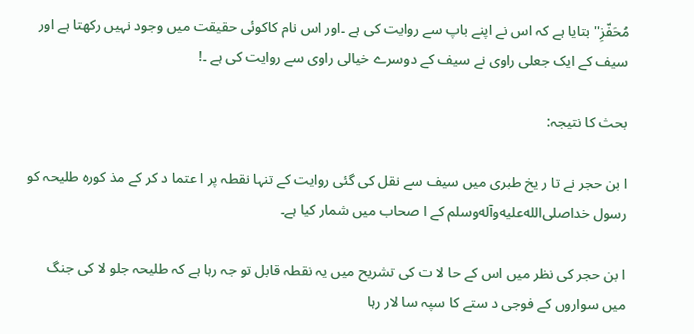مُحَفّزِ'' بتایا ہے کہ اس نے اپنے باپ سے روایت کی ہے ۔اور اس نام کاکوئی حقیقت میں وجود نہیں رکھتا ہے اور سیف کے ایک جعلی راوی نے سیف کے دوسرے خیالی راوی سے روایت کی ہے ۔!

بحث کا نتیجہ:

ا بن حجر نے تا ر یخ طبری میں سیف سے نقل کی گئی روایت کے تنہا نقطہ پر ا عتما د کر کے مذ کورہ طلیحہ کو رسول خداصلى‌الله‌عليه‌وآله‌وسلم کے ا صحاب میں شمار کیا ہے۔

ا بن حجر کی نظر میں اس کے حا لا ت کی تشریح میں یہ نقطہ قابل تو جہ رہا ہے کہ طلیحہ جلو لا کی جنگ میں سواروں کے فوجی د ستے کا سپہ سا لار رہا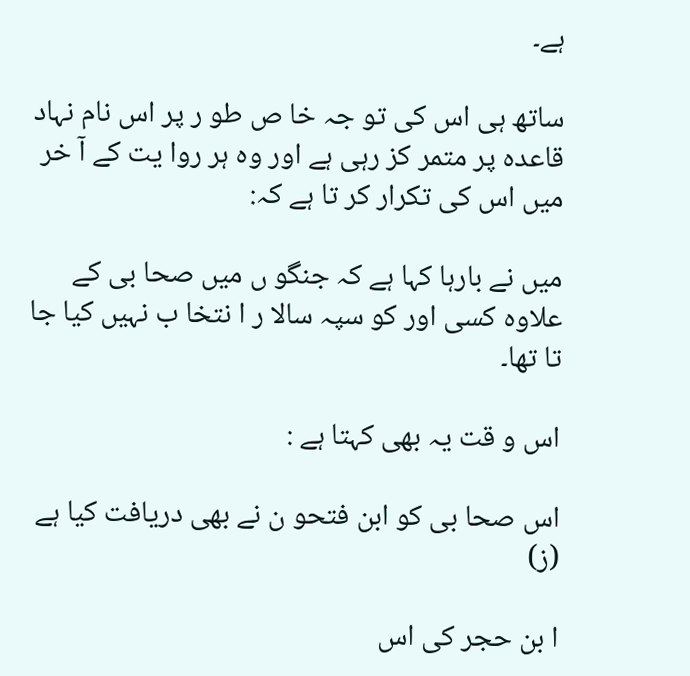ہے۔

ساتھ ہی اس کی تو جہ خا ص طو ر پر اس نام نہاد قاعدہ پر متمر کز رہی ہے اور وہ ہر روا یت کے آ خر میں اس کی تکرار کر تا ہے کہ:

میں نے بارہا کہا ہے کہ جنگو ں میں صحا بی کے علاوہ کسی اور کو سپہ سالا ر ا نتخا ب نہیں کیا جا تا تھا۔

اس و قت یہ بھی کہتا ہے :

اس صحا بی کو ابن فتحو ن نے بھی دریافت کیا ہے (ز)

ا بن حجر کی اس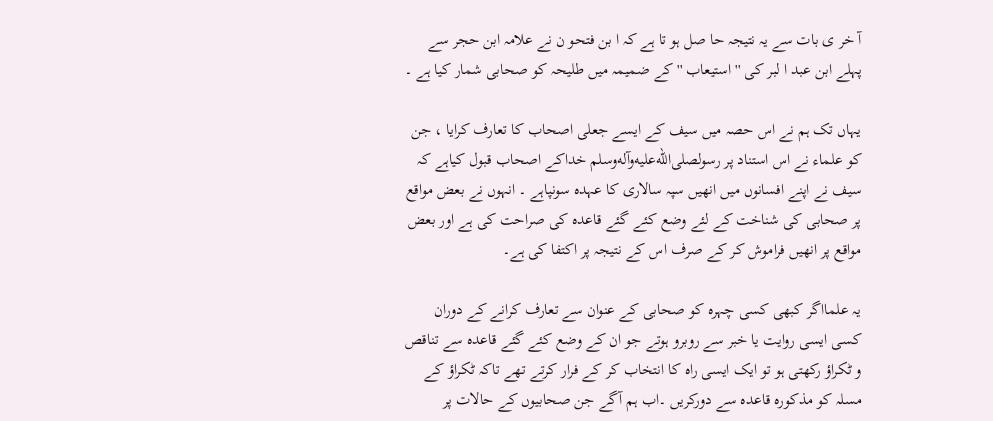آ خر ی بات سے یہ نتیجہ حا صل ہو تا ہے کہ ا بن فتحو ن نے علامہ ابن حجر سے پہلے ابن عبد ا لبر کی ''استیعاب '' کے ضمیمہ میں طلیحہ کو صحابی شمار کیا ہے ۔

یہاں تک ہم نے اس حصہ میں سیف کے ایسے جعلی اصحاب کا تعارف کرایا ، جن کو علماء نے اس استناد پر رسولصلى‌الله‌عليه‌وآله‌وسلم خداکے اصحاب قبول کیاہے کہ سیف نے اپنے افسانوں میں انھیں سپہ سالاری کا عہدہ سونپاہے ۔ انہوں نے بعض مواقع پر صحابی کی شناخت کے لئے وضع کئے گئے قاعدہ کی صراحت کی ہے اور بعض مواقع پر انھیں فراموش کر کے صرف اس کے نتیجہ پر اکتفا کی ہے۔

یہ علمااگر کبھی کسی چہرہ کو صحابی کے عنوان سے تعارف کرانے کے دوران کسی ایسی روایت یا خبر سے روبرو ہوتے جو ان کے وضع کئے گئے قاعدہ سے تناقص و ٹکراؤ رکھتی ہو تو ایک ایسی راہ کا انتخاب کر کے فرار کرتے تھے تاکہ ٹکراؤ کے مسلہ کو مذکورہ قاعدہ سے دورکریں ۔اب ہم آگے جن صحابیوں کے حالات پر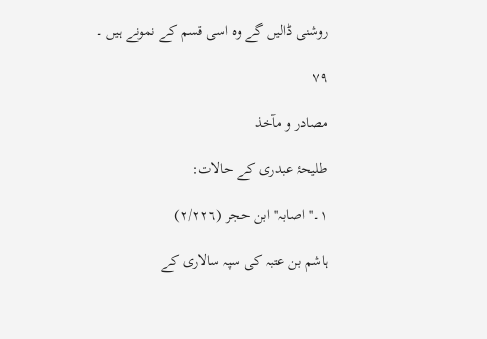روشنی ڈالیں گے وہ اسی قسم کے نمونے ہیں ۔

۷۹

مصادر و مآخذ

طلیحۂ عبدری کے حالات:

١۔''اصابہ'' ابن حجر (٢/٢٢٦)

ہاشم بن عتبہ کی سپہ سالاری کے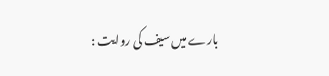بارے میں سیف کی روایت :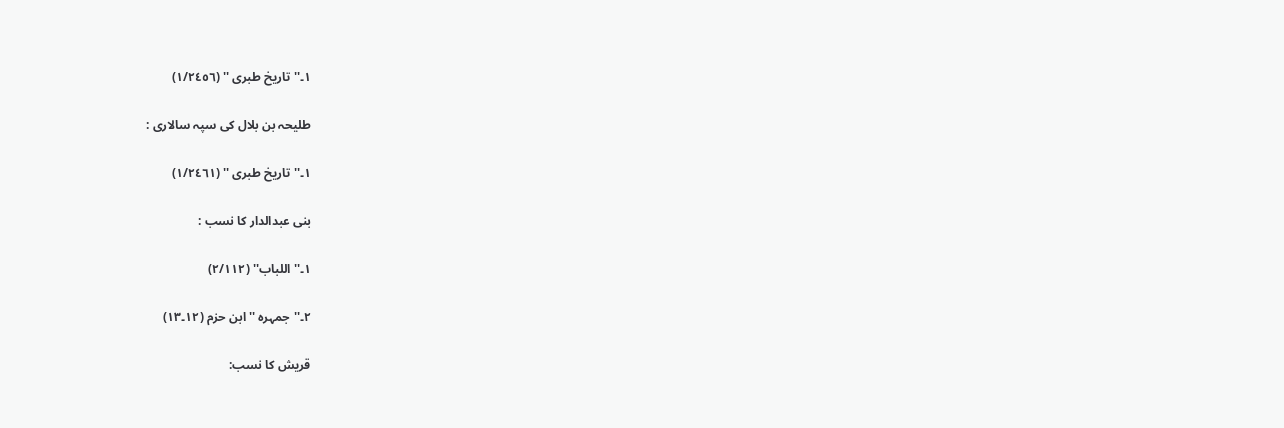١۔''تاریخ طبری '' (١/٢٤٥٦)

طلیحہ بن بلال کی سپہ سالاری :

١۔''تاریخ طبری '' (١/٢٤٦١)

بنی عبدالدار کا نسب :

١۔''اللباب'' (٢/١١٢)

٢۔''جمہرہ '' ابن حزم (١٢۔١٣)

قریش کا نسب: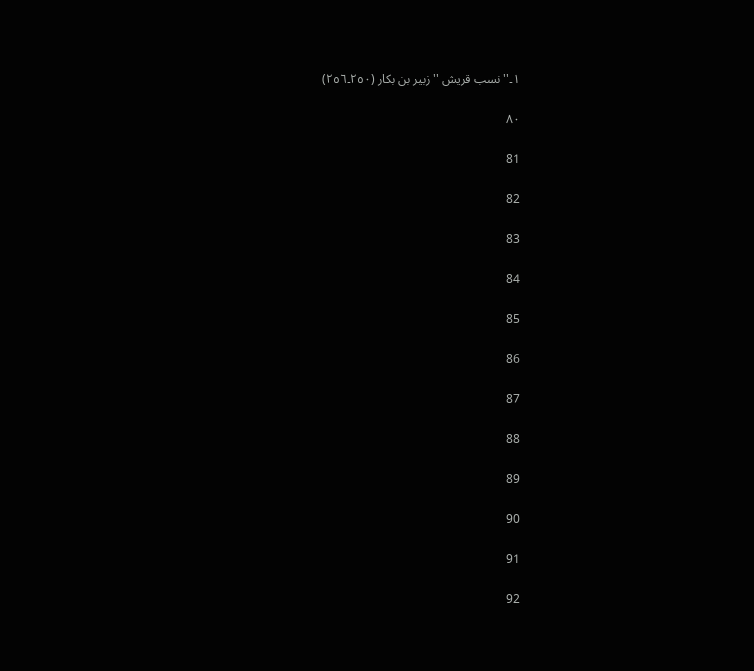١۔''نسب قریش '' زبیر بن بکار (٢٥٠۔٢٥٦)

۸۰

81

82

83

84

85

86

87

88

89

90

91

92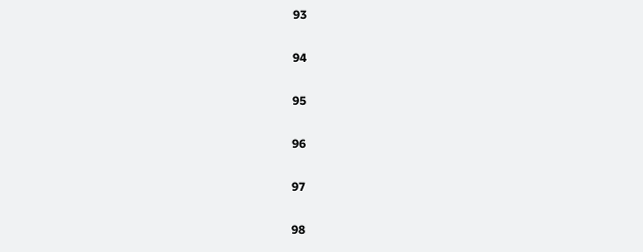93

94

95

96

97

98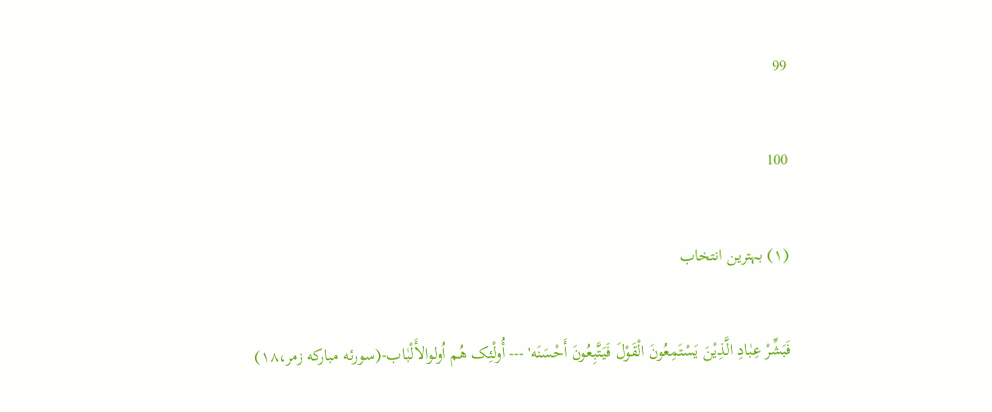99

100

(۱) بہترین انتخاب

فَبَشِّرْ عِبٰادِ الَّذِیْنَ یَسْتَمِعُونَ الْقَوْلَ فَیَتَّبِعُونَ أَحْسَنَه' --- أُولْئِک هُم اُولوالأَلْبٰاب-(سورئه مبارکه زمر،١٨)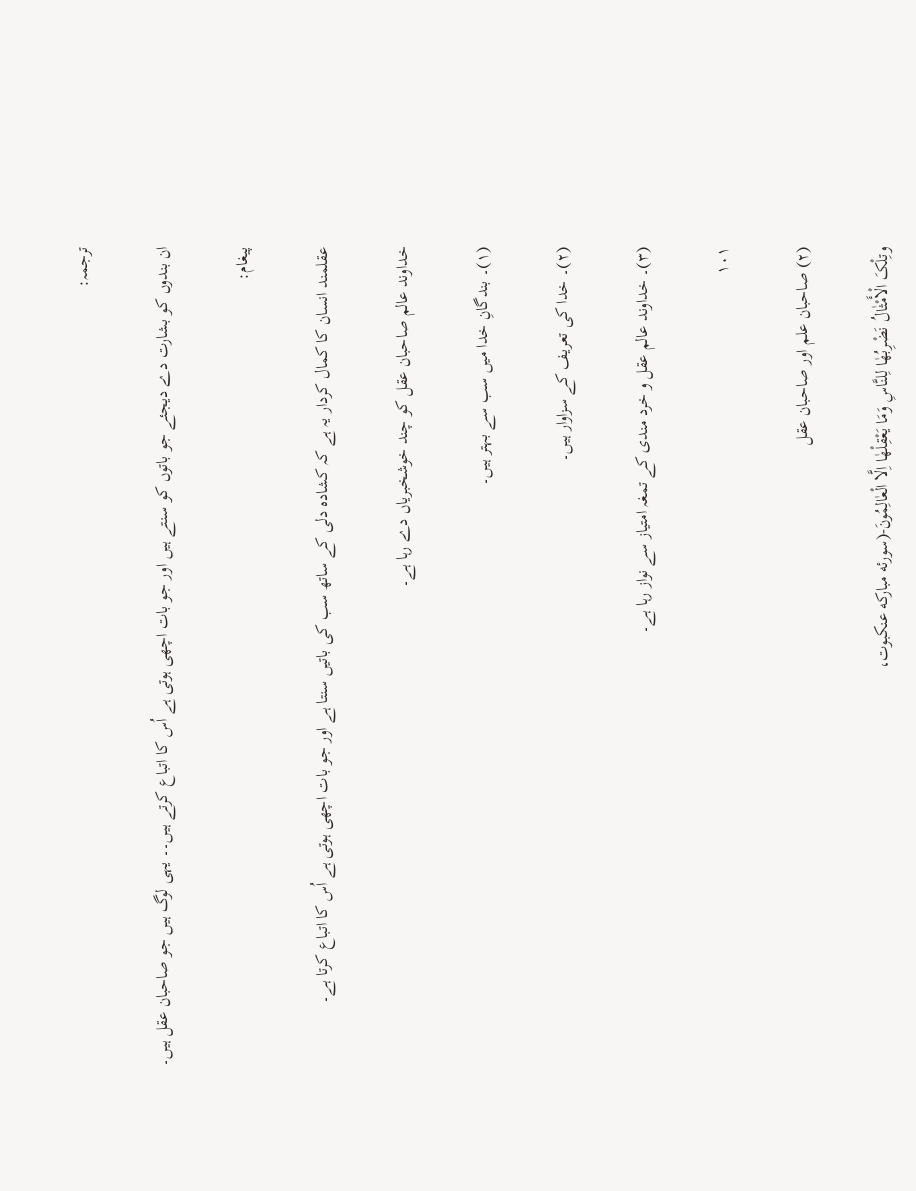ترجمہ:

ان بندوں کو بشارت دے دیجئے جو باتوں کو سنتے ہیں اور جو بات اچھی ہوتی ہے اُس کا اتباع کرتے ہیں۔۔ یہی لوگ ہیں جو صاحبان عقل ہیں۔

پیغام:

عقلمند انسان کا کمال کردار یہ ہے کہ کشادہ دلی کے ساتھ سب کی باتیں سنتا ہے اور جو بات اچھی ہوتی ہے اُس کا اتباع کرتا ہے۔

خداوند عالم صاحبان عقل کو چند خوشخبریاں دے رہا ہے۔

(۱)۔ بندگانِ خدا میں سب سے بہتر ہیں۔

(۲)۔ خدا کی تعریف کے سزاوار ہیں۔

(۳)۔ خداوند عالم عقل و خرد مندی کے تمغہ امتیاز سے نواز رہا ہے۔

۱۰۱

(۲) صاحبان علم اور صاحبان عقل

وتِلْکَ الْأَمْثٰالُ نَضْرِبُهٰا لِلنَّاسِ وَمَا یَعْقِلْهٰا اِلَّا الْعٰالِمُونَ-(سورئه مبارکه عنکبوت،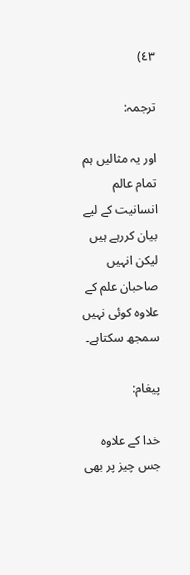٤٣)

ترجمہ:

اور یہ مثالیں ہم تمام عالم انسانیت کے لیے بیان کررہے ہیں لیکن انہیں صاحبان علم کے علاوہ کوئی نہیں سمجھ سکتاہے۔

پیغام:

خدا کے علاوہ جس چیز پر بھی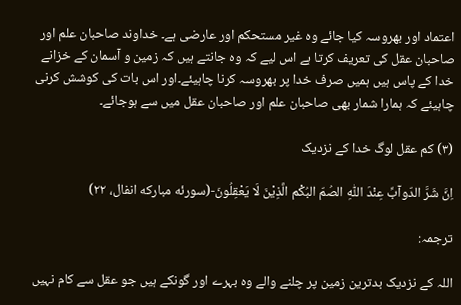اعتماد اور بھروسہ کیا جائے وہ غیر مستحکم اور عارضی ہے۔ خداوند صاحبان علم اور صاحبان عقل کی تعریف کرتا ہے اس لیے کہ وہ جانتے ہیں کہ زمین و آسمان کے خزانے خدا کے پاس ہیں ہمیں صرف خدا پر بھروسہ کرنا چاہیئے۔اور اس بات کی کوشش کرنی چاہیئے کہ ہمارا شمار بھی صاحبان علم اور صاحبان عقل میں سے ہوجائے۔

(۳) کم عقل لوگ خدا کے نزدیک

اِنَّ شَرَّ الدّوآبِّ عِنْدَ اللّٰهِ الصُمّ البُکْم الَّذِیْنَ لَا یَعْقِلُونَ-(سورئه مبارکه انفال، ٢٢)

ترجمہ:

اللہ کے نزدیک بدترین زمین پر چلنے والے وہ بہرے اور گونکے ہیں جو عقل سے کام نہیں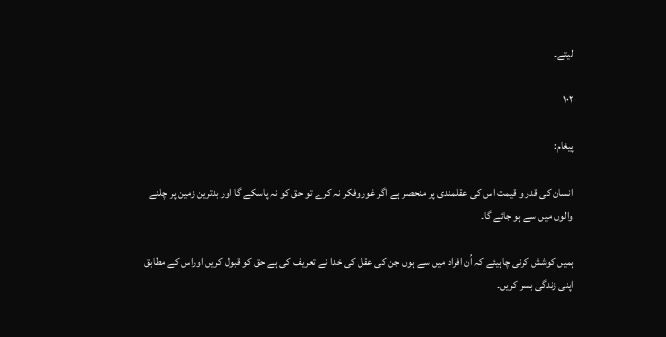لیتے۔

۱۰۲

پیغام:

انسان کی قدر و قیمت اس کی عقلمندی پر منحصر ہے اگر غوروفکر نہ کرے تو حق کو نہ پاسکے گا اور بدترین زمین پر چلنے والوں میں سے ہو جائے گا۔

ہمیں کوشش کرنی چاہیئے کہ اُن افراد میں سے ہوں جن کی عقل کی خدا نے تعریف کی ہے حق کو قبول کریں اوراس کے مطابق اپنی زندگی بسر کریں۔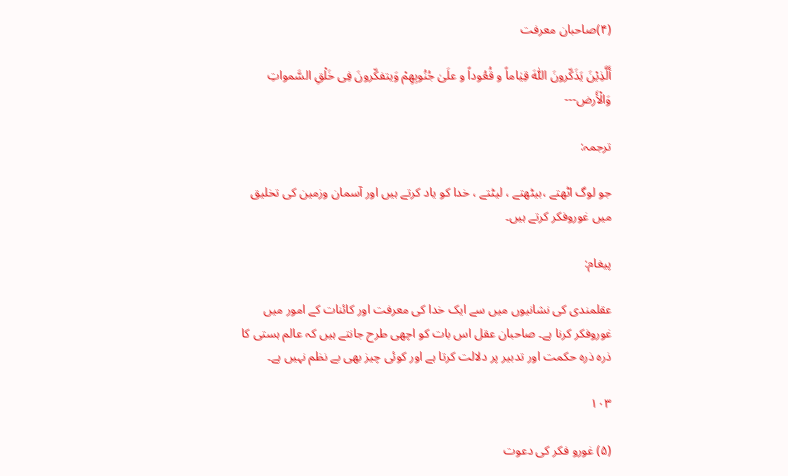(۴)صاحبان معرفت

أَلَّذِیْنَ یَذَکّرونَ اللّٰهَ قِیٰاماً و قُعُوداً و علَیٰ جُنُوبِهِمْ وَیتفکّرونَ فِی خَلْقِ السَّمواتِ وَالْأَرض---

ترجمہ:

جو لوگ اٹھتے ،بیٹھتے ، لیٹتے ، خدا کو یاد کرتے ہیں اور آسمان وزمین کی تخلیق میں غوروفکر کرتے ہیں۔

پیغام:

عقلمندی کی نشانیوں میں سے ایک خدا کی معرفت اور کائنات کے امور میں غوروفکر کرنا ہے۔ صاحبان عقل اس بات کو اچھی طرح جانتے ہیں کہ عالم ہستی کا ذرہ ذرہ حکمت اور تدبیر پر دلالت کرتا ہے اور کوئی چیز بھی بے نظم نہیں ہے۔

۱۰۳

(۵) غورو فکر کی دعوت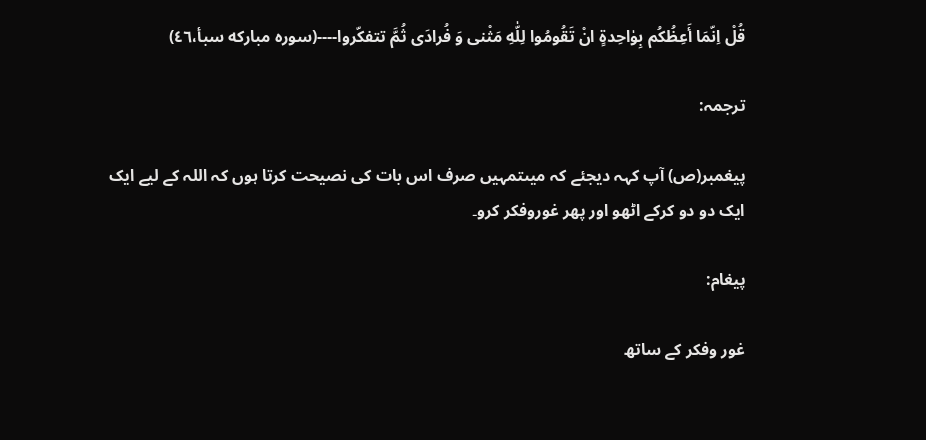قُلْ اِنّمَا أَعِظُکُم بِوٰاحِدةٍ انْ تَقُومُوا لِلّٰهِ مَثْنی وَ فُرادَی ثُمَّ تتفکّروا----(سوره مبارکه سبأ،٤٦)

ترجمہ:

پیغمبر(ص) آپ کہہ دیجئے کہ میںتمہیں صرف اس بات کی نصیحت کرتا ہوں کہ اللہ کے لیے ایک ایک دو دو کرکے اٹھو اور پھر غوروفکر کرو۔

پیغام:

غور وفکر کے ساتھ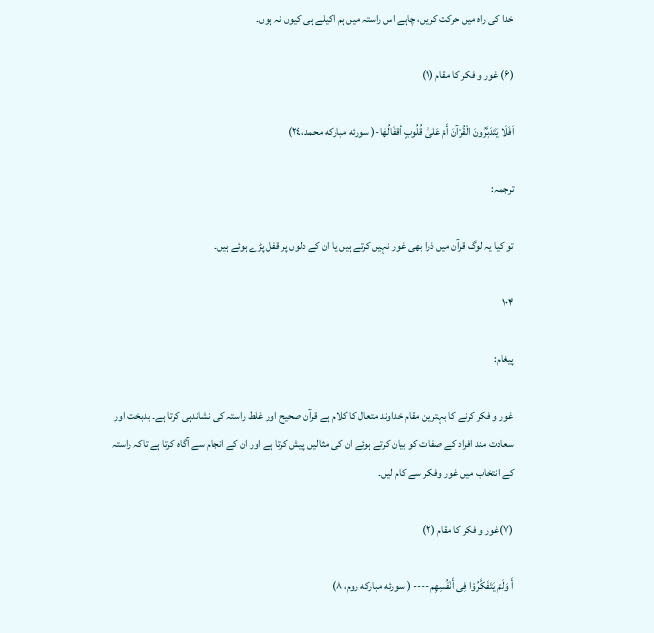خدا کی راہ میں حرکت کریں، چاہے اس راستہ میں ہم اکیلے ہی کیوں نہ ہوں۔

(۶) غور و فکر کا مقام (۱)

اَفَلَا یَتَدَبَّرُونَ الْقُرْآنَ أَمْ عَلیٰ قُلُوبٍ أقفَالُهٰا-( سورئه مبارکه محمد،٢٤)

ترجمہ:

تو کیا یہ لوگ قرآن میں ذرا بھی غور نہیں کرتے ہیں یا ان کے دلوں پر قفل پڑے ہوئے ہیں۔

۱۰۴

پیغام:

غور و فکر کرنے کا بہترین مقام خداوند متعال کا کلام ہے قرآن صحیح اور غلط راستہ کی نشاندہی کرتا ہے۔ بدبخت اور سعادت مند افراد کے صفات کو بیان کرتے ہوئے ان کی مثالیں پیش کرتا ہے اور ان کے انجام سے آگاہ کرتا ہے تاکہ راستہ کے انتخاب میں غور وفکر سے کام لیں۔

(۷)غور و فکر کا مقام (۲)

أَ وَلَمْ یَتَفَکَّرُوْا فِی أَنْفُسِهِم---- ( سورئه مبارکه روم، ٨)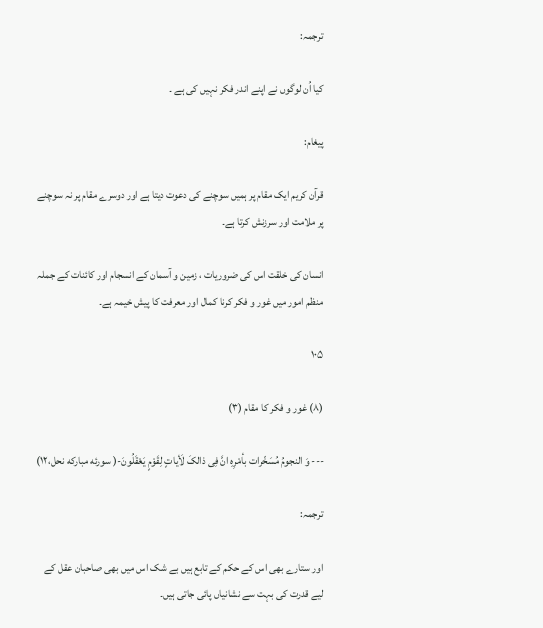ترجمہ:

کیا اُن لوگوں نے اپنے اندر فکر نہیں کی ہے ۔

پیغام:

قرآن کریم ایک مقام پر ہمیں سوچنے کی دعوت دیتا ہے اور دوسرے مقام پر نہ سوچنے پر ملامت اور سرزنش کرتا ہے۔

انسان کی خلقت اس کی ضروریات ، زمین و آسمان کے انسجام اور کائنات کے جملہ منظم امور میں غور و فکر کرنا کمال اور معرفت کا پیش خیمہ ہے۔

۱۰۵

(۸) غور و فکر کا مقام (۳)

--- وَ النجومُ مُسَخّرات بأمْرِهِ انَّ فِی ذالکَ لَأیاتٍ لِقَوْمٍ یَعْقَلُونَ-( سورئه مبارکه نحل،١٢)

ترجمہ:

اور ستارے بھی اس کے حکم کے تابع ہیں بے شک اس میں بھی صاحبان عقل کے لیے قدرت کی بہت سے نشانیاں پائی جاتی ہیں۔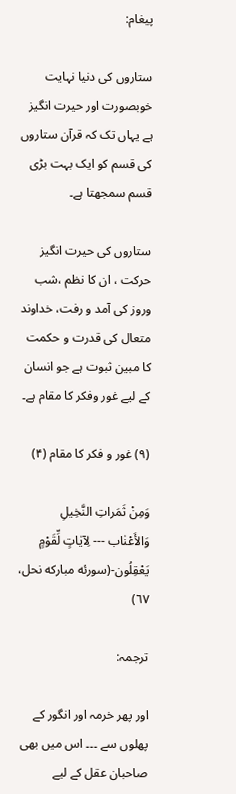پیغام:

ستاروں کی دنیا نہایت خوبصورت اور حیرت انگیز ہے یہاں تک کہ قرآن ستاروں کی قسم کو ایک بہت بڑی قسم سمجھتا ہے۔

ستاروں کی حیرت انگیز حرکت ، ان کا نظم ،شب وروز کی آمد و رفت، خداوند متعال کی قدرت و حکمت کا مبین ثبوت ہے جو انسان کے لیے غور وفکر کا مقام ہے۔

(۹) غور و فکر کا مقام (۴)

وَمِنْ ثَمَراتِ النَّخِیلِ وَالأَعْنٰاب --- لِآیٰاتٍ لِّقَوْمٍ یَعْقِلُون-(سورئه مبارکه نحل، ٦٧)

ترجمہ:

اور پھر خرمہ اور انگور کے پھلوں سے ۔۔۔ اس میں بھی صاحبان عقل کے لیے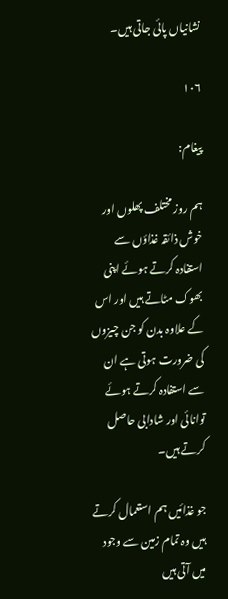نشانیاں پائی جاتی ہیں۔

۱۰۶

پیغام:

ہم روز مختلف پھلوں اور خوش ذائقہ غذاؤں سے استفادہ کرتے ہوئے اپنی بھوک مٹاتے ہیں اور اس کے علاوہ بدن کو جن چیزوں کی ضرورت ہوتی ہے ان سے استفادہ کرتے ہوئے توانائی اور شادابی حاصل کرتے ہیں۔

جو غذائیں ہم استعمال کرتے ہیں وہ تمام زمین سے وجود میں آتی ہیں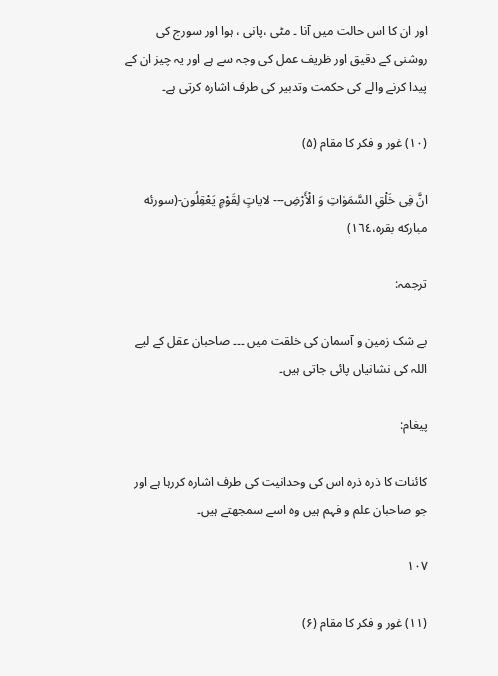اور ان کا اس حالت میں آنا ۔ مٹی ،پانی ، ہوا اور سورج کی روشنی کے دقیق اور ظریف عمل کی وجہ سے ہے اور یہ چیز ان کے پیدا کرنے والے کی حکمت وتدبیر کی طرف اشارہ کرتی ہے۔

(۱۰) غور و فکر کا مقام (۵)

انَّ فِی خَلْقِ السَّمَوٰاتِ وَ الْأَرْضِ--- لایاتٍ لِقَوْمٍ یَعْقِلُون-(سورئه مبارکه بقره،١٦٤)

ترجمہ:

بے شک زمین و آسمان کی خلقت میں ۔۔۔ صاحبان عقل کے لیے اللہ کی نشانیاں پائی جاتی ہیں۔

پیغام:

کائنات کا ذرہ ذرہ اس کی وحدانیت کی طرف اشارہ کررہا ہے اور جو صاحبان علم و فہم ہیں وہ اسے سمجھتے ہیں۔

۱۰۷

(۱۱) غور و فکر کا مقام (۶)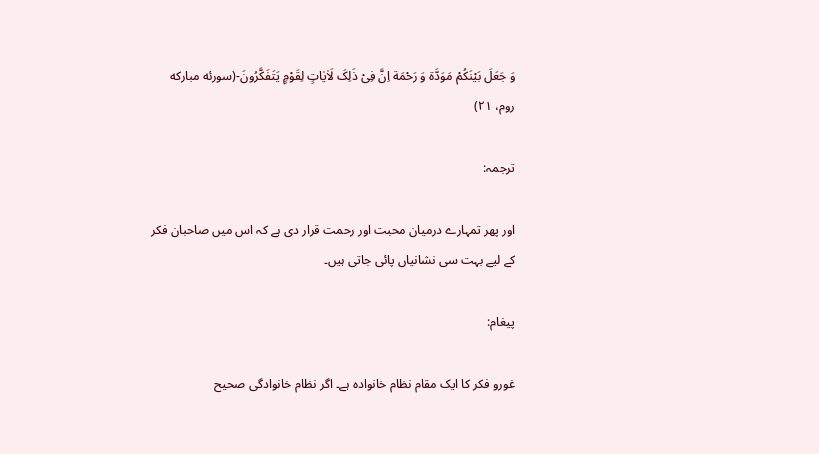وَ جَعَلَ بَیْنَکُمْ مَوَدَّة وَ رَحْمَة اِنَّ فِیْ ذَلِکَ لَاٰیٰاتٍ لِقَوْمٍ یَتَفَکَّرُونَ-(سورئه مبارکه روم، ٢١)

ترجمہ:

اور پھر تمہارے درمیان محبت اور رحمت قرار دی ہے کہ اس میں صاحبان فکر کے لیے بہت سی نشانیاں پائی جاتی ہیں۔

پیغام:

غورو فکر کا ایک مقام نظام خانوادہ ہے۔ اگر نظام خانوادگی صحیح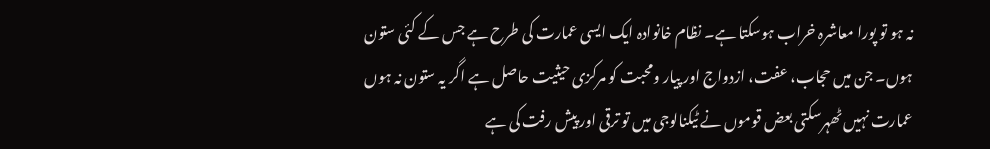نہ ہو تو پورا معاشرہ خراب ہوسکتا ہے۔ نظام خانوادہ ایک ایسی عمارت کی طرح ہے جس کے کئی ستون ہوں۔ جن میں حجاب، عفت، ازدواج اور پیار ومحبت کو مرکزی حیثیت حاصل ہے اگر یہ ستون نہ ہوں عمارت نہیں ٹھہرسکتی بعض قوموں نے ٹیکنالوجی میں تو ترقی اور پیش رفت کی ہے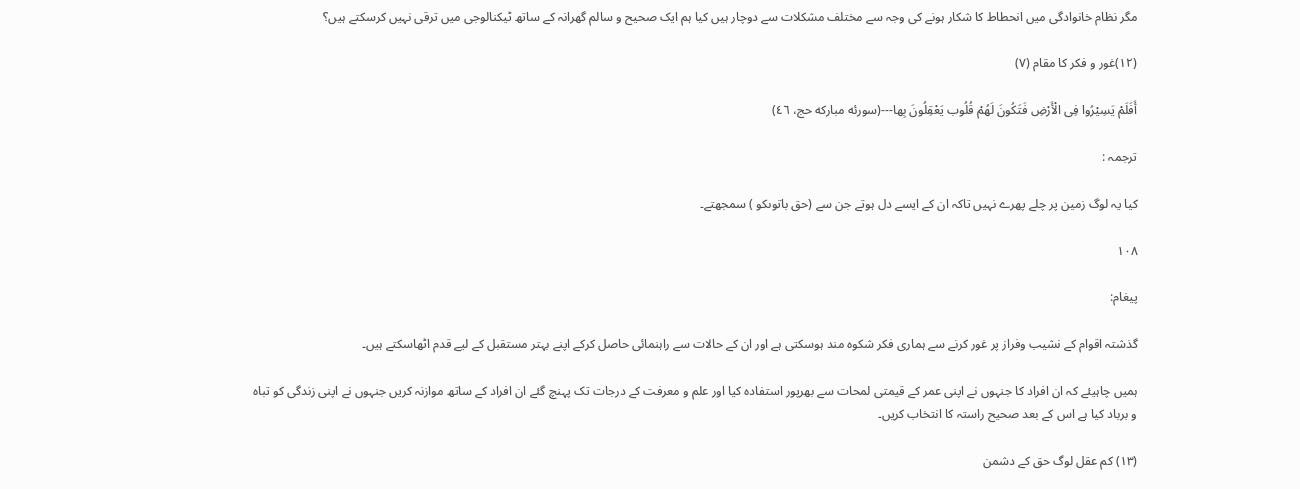مگر نظام خانوادگی میں انحطاط کا شکار ہونے کی وجہ سے مختلف مشکلات سے دوچار ہیں کیا ہم ایک صحیح و سالم گھرانہ کے ساتھ ٹیکنالوجی میں ترقی نہیں کرسکتے ہیں؟

(۱۲)غور و فکر کا مقام (۷)

أَفَلَمْ یَسِیْرُوا فِی الْأَرْضِ فَتَکُونَ لَهُمْ قُلُوب یَعْقِلُونَ بِها---(سورئه مبارکه حج، ٤٦)

ترجمہ :

کیا یہ لوگ زمین پر چلے پھرے نہیں تاکہ ان کے ایسے دل ہوتے جن سے (حق باتوںکو ) سمجھتے۔

۱۰۸

پیغام:

گذشتہ اقوام کے نشیب وفراز پر غور کرنے سے ہماری فکر شکوہ مند ہوسکتی ہے اور ان کے حالات سے راہنمائی حاصل کرکے اپنے بہتر مستقبل کے لیے قدم اٹھاسکتے ہیں۔

ہمیں چاہیئے کہ ان افراد کا جنہوں نے اپنی عمر کے قیمتی لمحات سے بھرپور استفادہ کیا اور علم و معرفت کے درجات تک پہنچ گئے ان افراد کے ساتھ موازنہ کریں جنہوں نے اپنی زندگی کو تباہ و برباد کیا ہے اس کے بعد صحیح راستہ کا انتخاب کریں۔

(۱۳) کم عقل لوگ حق کے دشمن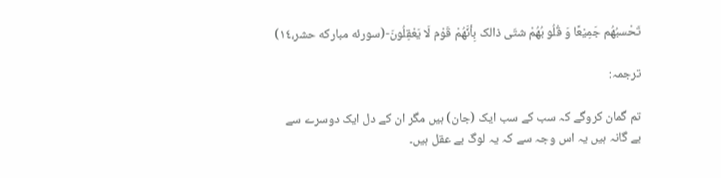تَحْسبُهُم جَمِیْعًا وَ قُلُو بُهُمْ شتّی ذالک بِأنَّهُمْ قَوْم لَا یَعْقِلُونَ-(سورئه مبارکه حشر،١٤)

ترجمہ:

تم گمان کروگے کہ سب کے سب ایک (جان) ہیں مگر ان کے دل ایک دوسرے سے بے گانہ ہیں یہ اس وجہ سے کہ یہ لوگ بے عقل ہیں۔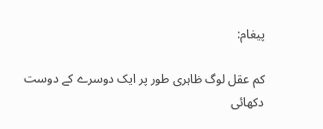پیغام:

کم عقل لوگ ظاہری طور پر ایک دوسرے کے دوست دکھائی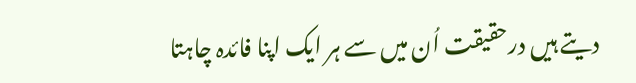دیتے ہیں درحقیقت اُن میں سے ہر ایک اپنا فائدہ چاہتا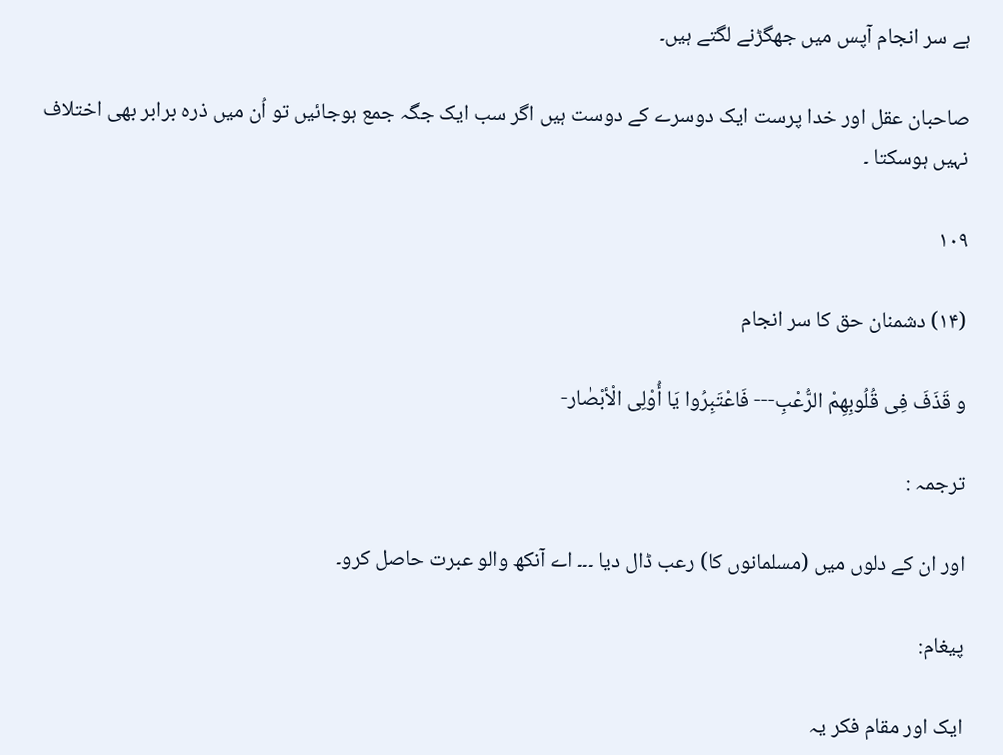ہے سر انجام آپس میں جھگڑنے لگتے ہیں۔

صاحبان عقل اور خدا پرست ایک دوسرے کے دوست ہیں اگر سب ایک جگہ جمع ہوجائیں تو اُن میں ذرہ برابر بھی اختلاف نہیں ہوسکتا ۔

۱۰۹

(۱۴) دشمنان حق کا سر انجام

و قَذَفَ فِی قُلُوبِهِمْ الرُّعْبِ--- فَاعْتَبِرُوا یَا أُوْلِی الْأبْصٰار-

ترجمہ :

اور ان کے دلوں میں (مسلمانوں کا) رعب ڈال دیا ۔۔۔ اے آنکھ والو عبرت حاصل کرو۔

پیغام:

ایک اور مقام فکر یہ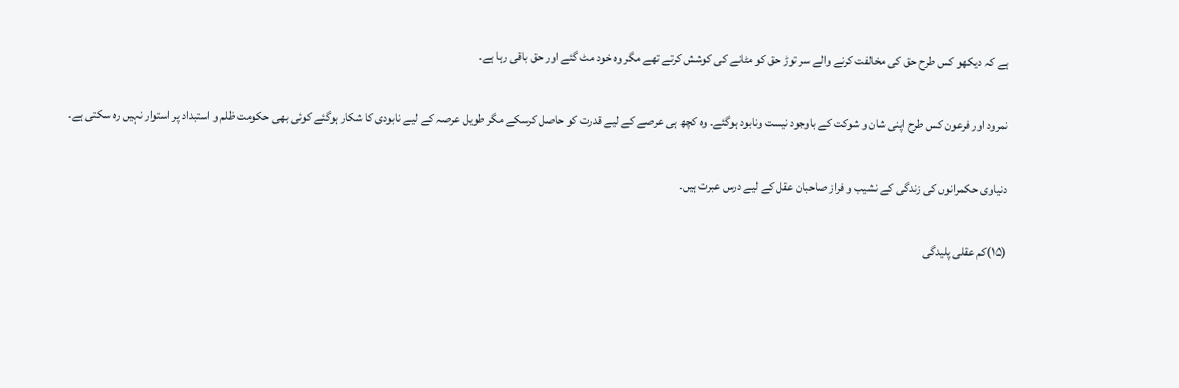ہے کہ دیکھو کس طرح حق کی مخالفت کرنے والے سر توڑ حق کو مٹانے کی کوشش کرتے تھے مگر وہ خود مٹ گئے اور حق باقی رہا ہے۔

نمرود اور فرعون کس طرح اپنی شان و شوکت کے باوجود نیست ونابود ہوگئے۔ وہ کچھ ہی عرصے کے لیے قدرت کو حاصل کرسکے مگر طویل عرصہ کے لیے نابودی کا شکار ہوگئے کوئی بھی حکومت ظلم و استبداد پر استوار نہیں رہ سکتی ہے۔

دنیاوی حکمرانوں کی زندگی کے نشیب و فراز صاحبان عقل کے لیے درس عبرت ہیں۔

(۱۵)کم عقلی پلیدگی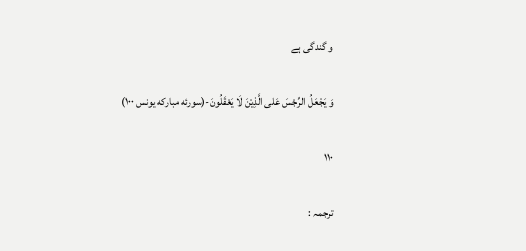و گندگی ہے

وَ یَجْعَلُ الرِّجْسَ عَلی الَّذِیْنَ لَا یَعْقَلُونَ-(سورئه مبارکه یونس ١٠٠)

۱۱۰

ترجمہ :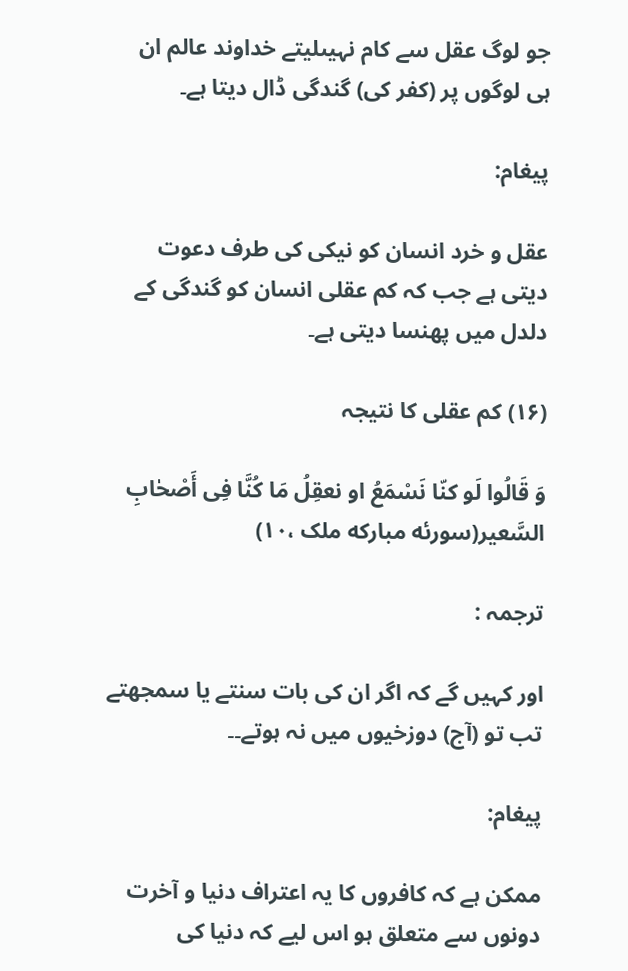جو لوگ عقل سے کام نہیںلیتے خداوند عالم ان ہی لوگوں پر (کفر کی) گندگی ڈال دیتا ہے۔

پیغام:

عقل و خرد انسان کو نیکی کی طرف دعوت دیتی ہے جب کہ کم عقلی انسان کو گندگی کے دلدل میں پھنسا دیتی ہے۔

(۱۶) کم عقلی کا نتیجہ

وَ قَالُوا لَو کنّا نَسْمَعُ او نعقِلُ مَا کُنَّا فِی أَصْحٰابِ السَّعیر(سورئه مبارکه ملک ،١٠)

ترجمہ :

اور کہیں گے کہ اگر ان کی بات سنتے یا سمجھتے تب تو (آج) دوزخیوں میں نہ ہوتے۔۔

پیغام:

ممکن ہے کہ کافروں کا یہ اعتراف دنیا و آخرت دونوں سے متعلق ہو اس لیے کہ دنیا کی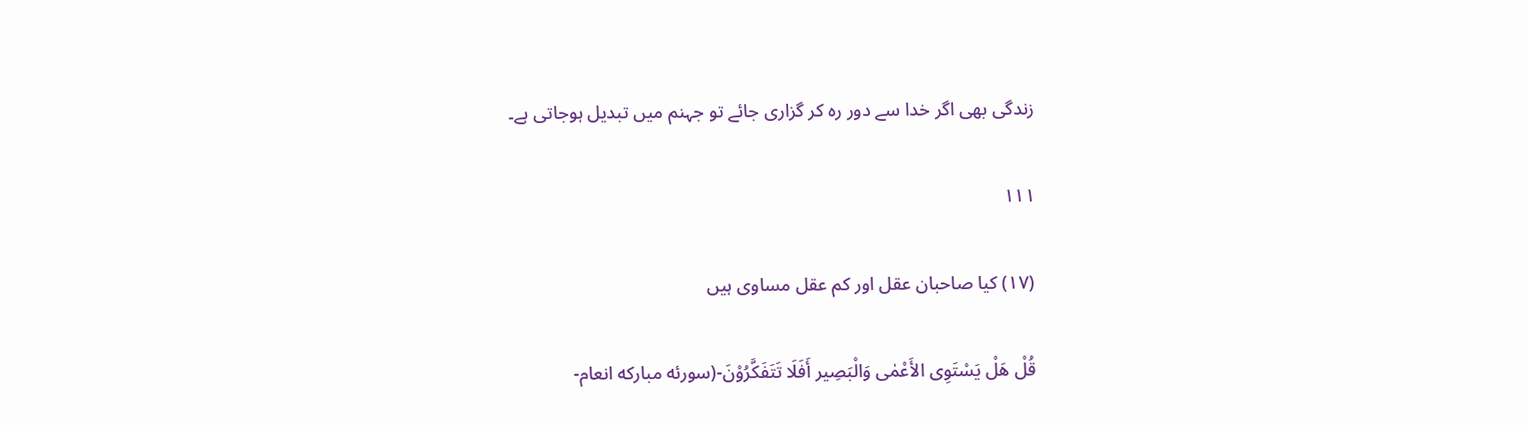زندگی بھی اگر خدا سے دور رہ کر گزاری جائے تو جہنم میں تبدیل ہوجاتی ہے۔

۱۱۱

(۱۷) کیا صاحبان عقل اور کم عقل مساوی ہیں

قُلْ هَلْ یَسْتَوِی الأَعْمٰی وَالْبَصِیر أَفَلَا تَتَفَکَّرُوْنَ-(سورئه مبارکه انعام-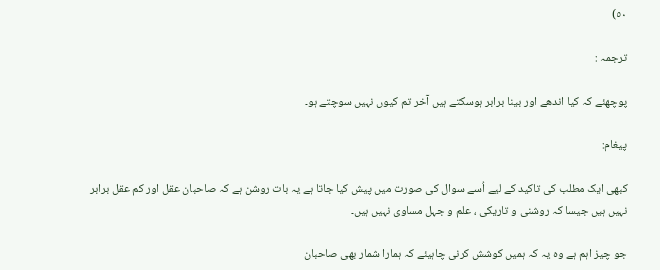٥٠)

ترجمہ :

پوچھئے کہ کیا اندھے اور بینا برابر ہوسکتے ہیں آخر تم کیوں نہیں سوچتے ہو۔

پیغام:

کبھی ایک مطلب کی تاکید کے لیے اُسے سوال کی صورت میں پیش کیا جاتا ہے یہ بات روشن ہے کہ صاحبان عقل اور کم عقل برابر نہیں ہیں جیسا کہ روشنی و تاریکی ، علم و جہل مساوی نہیں ہیں۔

جو چیز اہم ہے وہ یہ کہ ہمیں کوشش کرنی چاہیئے کہ ہمارا شمار بھی صاحبان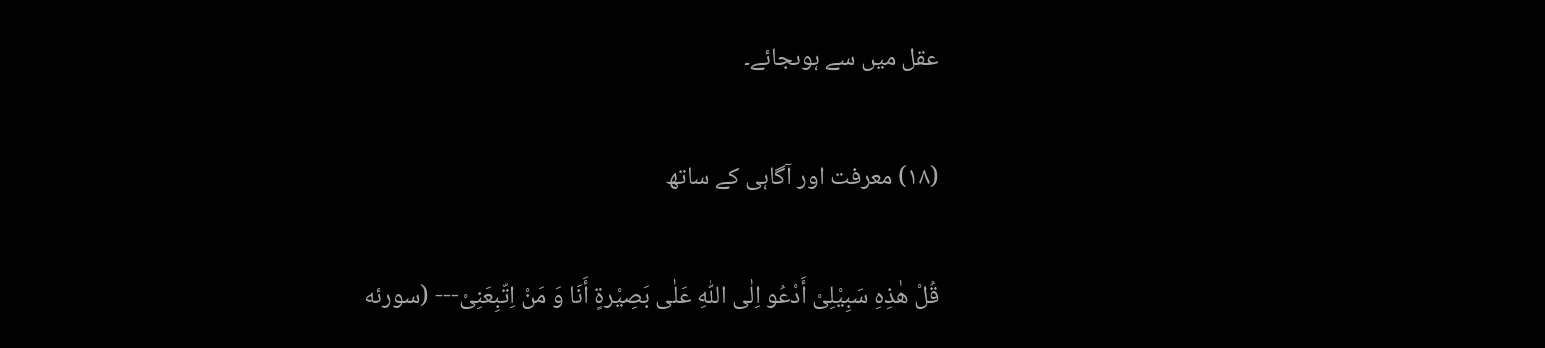عقل میں سے ہوںجائے۔

(۱۸) معرفت اور آگاہی کے ساتھ

قُلْ هٰذِهِ سَبِیْلِیْ أَدْعُو اِلٰی اللّٰهِ عَلٰی بَصِیْرةٍ أَنَا وَ مَنْ اِتّبِعَنِیْ--- (سورئه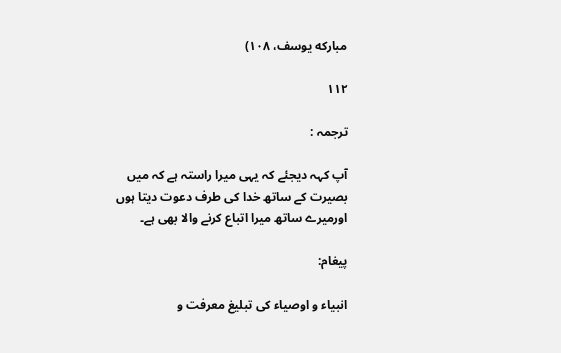مبارکه یوسف، ١٠٨)

۱۱۲

ترجمہ :

آپ کہہ دیجئے کہ یہی میرا راستہ ہے کہ میں بصیرت کے ساتھ خدا کی طرف دعوت دیتا ہوں اورمیرے ساتھ میرا اتباع کرنے والا بھی ہے۔

پیغام:

انبیاء و اوصیاء کی تبلیغ معرفت و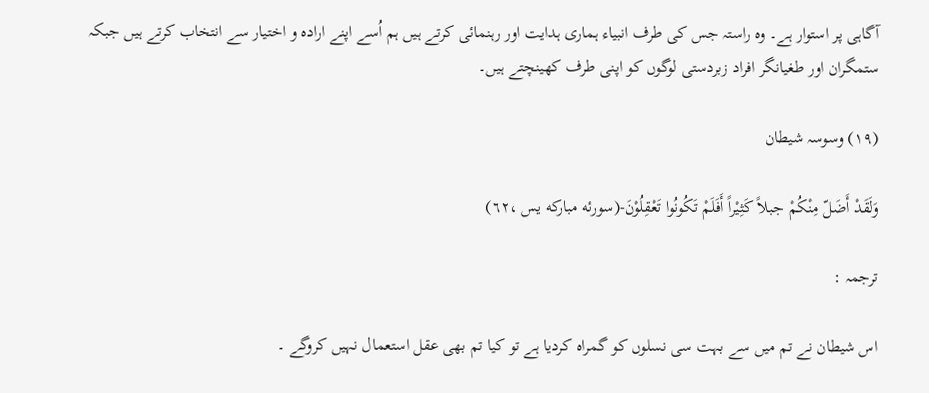آگاہی پر استوار ہے۔ وہ راستہ جس کی طرف انبیاء ہماری ہدایت اور رہنمائی کرتے ہیں ہم اُسے اپنے ارادہ و اختیار سے انتخاب کرتے ہیں جبکہ ستمگران اور طغیانگر افراد زبردستی لوگوں کو اپنی طرف کھینچتے ہیں۔

(۱۹) وسوسہ شیطان

وَلَقَدْ أَضَلّ مِنْکُمْ جبلاً کَثِیْراً أَفَلَمْ تَکُونُوا تَعْقِلُوْنَ-(سورئه مبارکه یس ،٦٢)

ترجمہ :

اس شیطان نے تم میں سے بہت سی نسلوں کو گمراہ کردیا ہے تو کیا تم بھی عقل استعمال نہیں کروگے ۔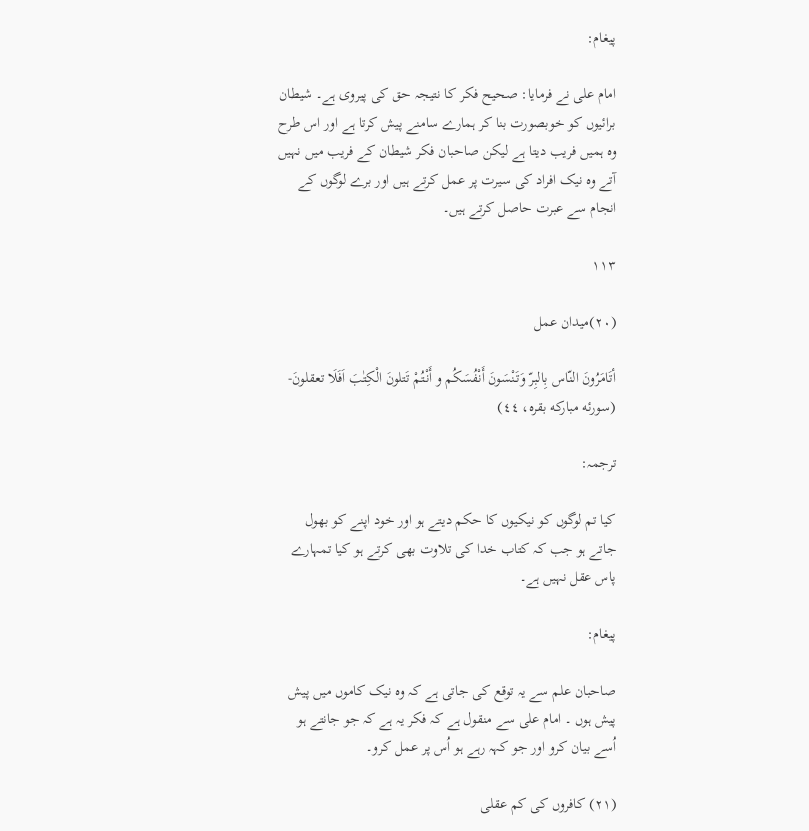پیغام:

امام علی نے فرمایا: صحیح فکر کا نتیجہ حق کی پیروی ہے۔ شیطان برائیوں کو خوبصورت بنا کر ہمارے سامنے پیش کرتا ہے اور اس طرح وہ ہمیں فریب دیتا ہے لیکن صاحبان فکر شیطان کے فریب میں نہیں آتے وہ نیک افراد کی سیرت پر عمل کرتے ہیں اور برے لوگوں کے انجام سے عبرت حاصل کرتے ہیں۔

۱۱۳

(۲۰)میدان عمل

أتَامَرُونَ النّاس بِالبِرّ وَتَنْسَونَ أَنْفُسَکُم و أَنْتُمْ تَتلونَ الْکِتٰبَ اَفَلَا تعقلونَ- (سورئه مبارکه بقره، ٤٤)

ترجمہ:

کیا تم لوگوں کو نیکیوں کا حکم دیتے ہو اور خود اپنے کو بھول جاتے ہو جب کہ کتاب خدا کی تلاوت بھی کرتے ہو کیا تمہارے پاس عقل نہیں ہے۔

پیغام:

صاحبان علم سے یہ توقع کی جاتی ہے کہ وہ نیک کاموں میں پیش پیش ہوں ۔ امام علی سے منقول ہے کہ فکر یہ ہے کہ جو جانتے ہو اُسے بیان کرو اور جو کہہ رہے ہو اُس پر عمل کرو۔

(۲۱) کافروں کی کم عقلی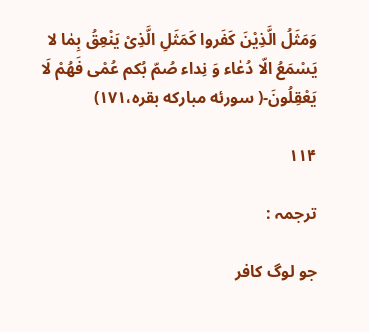وَمَثَلُ الَّذِیْنَ کَفَروا کَمَثَلِ الَّذِیْ یَنْعِقُ بِمٰا لا یَسْمَعُ الّا دُعٰاء وَ نِداء صُمّ بُکم عُمْی فَهُمْ لَا یَعْقِلُونَ-( سورئه مبارکه بقره،١٧١)

۱۱۴

ترجمہ :

جو لوگ کافر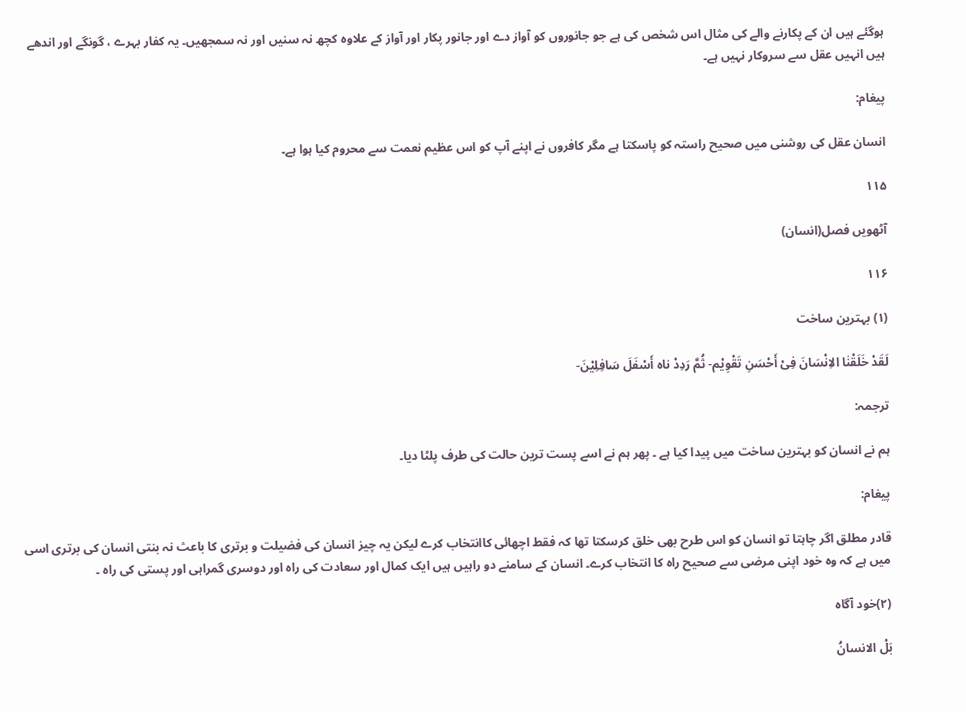ہوگئے ہیں ان کے پکارنے والے کی مثال اس شخص کی ہے جو جانوروں کو آواز دے اور جانور پکار اور آواز کے علاوہ کچھ نہ سنیں اور نہ سمجھیں۔ یہ کفار بہرے ، گونگے اور اندھے ہیں انہیں عقل سے سروکار نہیں ہے۔

پیغام:

انسان عقل کی روشنی میں صحیح راستہ کو پاسکتا ہے مگر کافروں نے اپنے آپ کو اس عظیم نعمت سے محروم کیا ہوا ہے۔

۱۱۵

آٹھویں فصل(انسان)

۱۱۶

(۱) بہترین ساخت

لَقَدْ خَلَقْنٰا الاِنْسَانَ فِیْ أَحْسَنِ تَقْوِیْم- ثُمَّ رَدِدْ ناه أَسْفَلَ سَافِلِیْنَ-

ترجمہ:

ہم نے انسان کو بہترین ساخت میں پیدا کیا ہے ۔ پھر ہم نے اسے پست ترین حالت کی طرف پلٹا دیا۔

پیغام:

قادر مطلق اگر چاہتا تو انسان کو اس طرح بھی خلق کرسکتا تھا کہ فقط اچھائی کاانتخاب کرے لیکن یہ چیز انسان کی فضیلت و برتری کا باعث نہ بنتی انسان کی برتری اسی میں ہے کہ وہ خود اپنی مرضی سے صحیح راہ کا انتخاب کرے۔ انسان کے سامنے دو راہیں ہیں ایک کمال اور سعادت کی راہ اور دوسری گمراہی اور پستی کی راہ ۔

(۲)خود آگاہ

بَلْ الانسانُ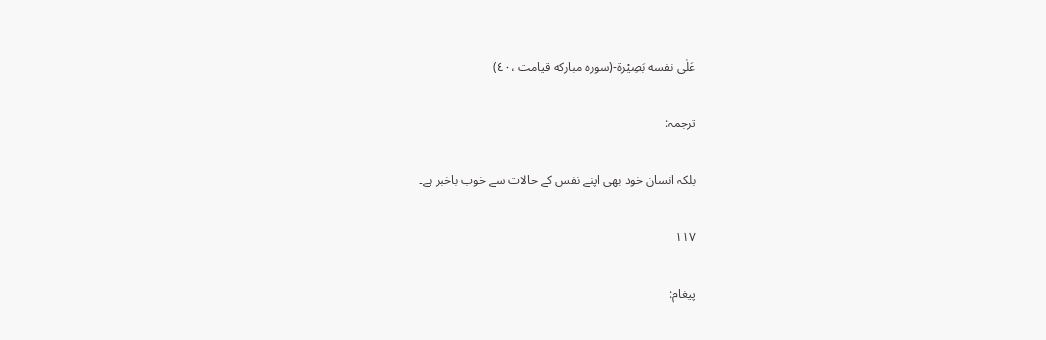عَلٰی نفسه بَصِیْرة-(سوره مبارکه قیامت ،٤٠)

ترجمہ:

بلکہ انسان خود بھی اپنے نفس کے حالات سے خوب باخبر ہے۔

۱۱۷

پیغام: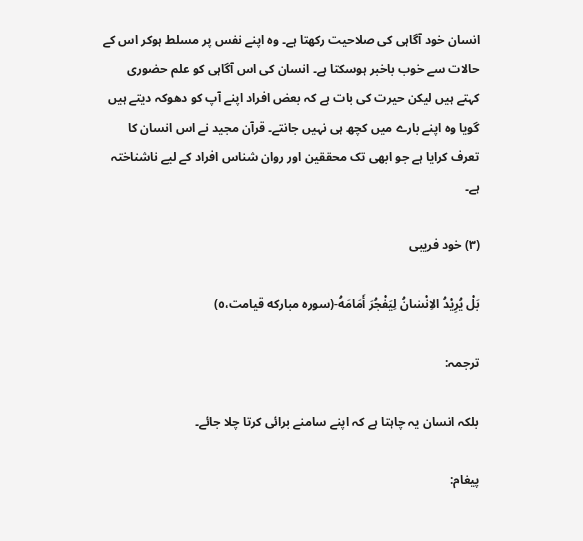انسان خود آگاہی کی صلاحیت رکھتا ہے۔ وہ اپنے نفس پر مسلط ہوکر اس کے حالات سے خوب باخبر ہوسکتا ہے۔ انسان کی اس آگاہی کو علم حضوری کہتے ہیں لیکن حیرت کی بات ہے کہ بعض افراد اپنے آپ کو دھوکہ دیتے ہیں گویا وہ اپنے بارے میں کچھ ہی نہیں جانتے۔ قرآن مجید نے اس انسان کا تعرف کرایا ہے جو ابھی تک محققین اور روان شناس افراد کے لیے ناشناختہ ہے۔

(۳) خود فریبی

بَلْ یُرِیْدُ الاِنْسٰانُ لِیَفْجُرَ أَمَامَهُ-(سوره مبارکه قیامت،٥)

ترجمہ:

بلکہ انسان یہ چاہتا ہے کہ اپنے سامنے برائی کرتا چلا جائے۔

پیغام: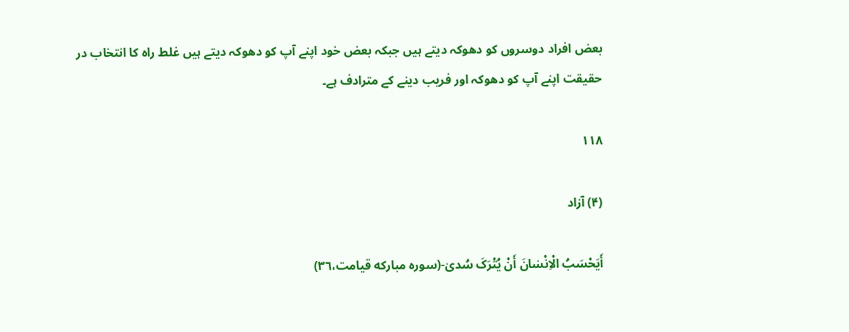بعض افراد دوسروں کو دھوکہ دیتے ہیں جبکہ بعض خود اپنے آپ کو دھوکہ دیتے ہیں غلط راہ کا انتخاب در حقیقت اپنے آپ کو دھوکہ اور فریب دینے کے مترادف ہے۔

۱۱۸

(۴) آزاد

أَیَحْسَبُ الْاِنْسٰانَ أَنْ یُتْرَکَ سُدیٰ-(سوره مبارکه قیامت،٣٦)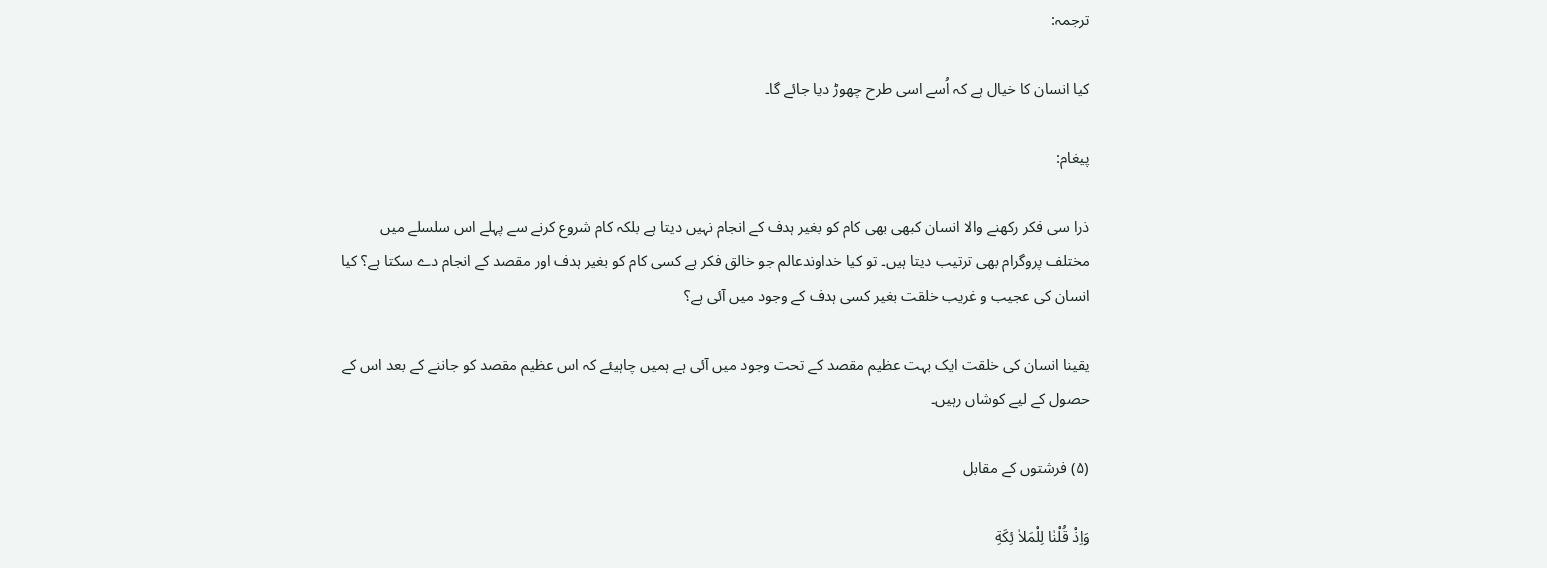ترجمہ:

کیا انسان کا خیال ہے کہ اُسے اسی طرح چھوڑ دیا جائے گا۔

پیغام:

ذرا سی فکر رکھنے والا انسان کبھی بھی کام کو بغیر ہدف کے انجام نہیں دیتا ہے بلکہ کام شروع کرنے سے پہلے اس سلسلے میں مختلف پروگرام بھی ترتیب دیتا ہیں۔ تو کیا خداوندعالم جو خالق فکر ہے کسی کام کو بغیر ہدف اور مقصد کے انجام دے سکتا ہے؟ کیا انسان کی عجیب و غریب خلقت بغیر کسی ہدف کے وجود میں آئی ہے؟

یقینا انسان کی خلقت ایک بہت عظیم مقصد کے تحت وجود میں آئی ہے ہمیں چاہیئے کہ اس عظیم مقصد کو جاننے کے بعد اس کے حصول کے لیے کوشاں رہیں۔

(۵) فرشتوں کے مقابل

وَاِذْ قُلْنٰا لِلْمَلاٰ ئِکَةِ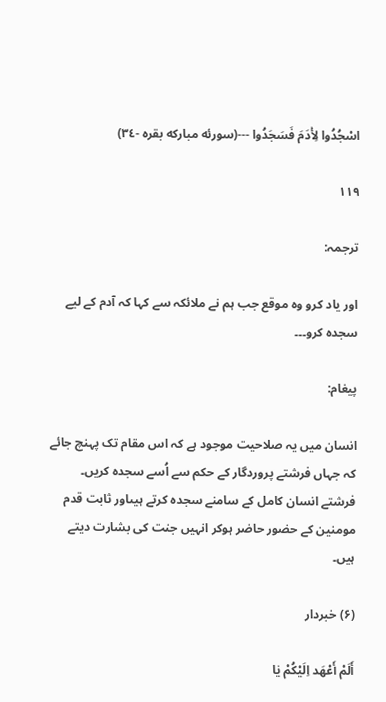اسْجُدُوا لِأٰدَمَ فَسَجَدُوا ---(سورئه مبارکه بقره -٣٤)

۱۱۹

ترجمہ:

اور یاد کرو وہ موقع جب ہم نے ملائکہ سے کہا کہ آدم کے لیے سجدہ کرو۔۔۔

پیغام:

انسان میں یہ صلاحیت موجود ہے کہ اس مقام تک پہنچ جائے کہ جہاں فرشتے پروردگار کے حکم سے اُسے سجدہ کریں۔ فرشتے انسان کامل کے سامنے سجدہ کرتے ہیںاور ثابت قدم مومنین کے حضور حاضر ہوکر انہیں جنت کی بشارت دیتے ہیں۔

(۶) خبردار

أَلَمْ أَعْهَد اِلَیْکُمْ یٰا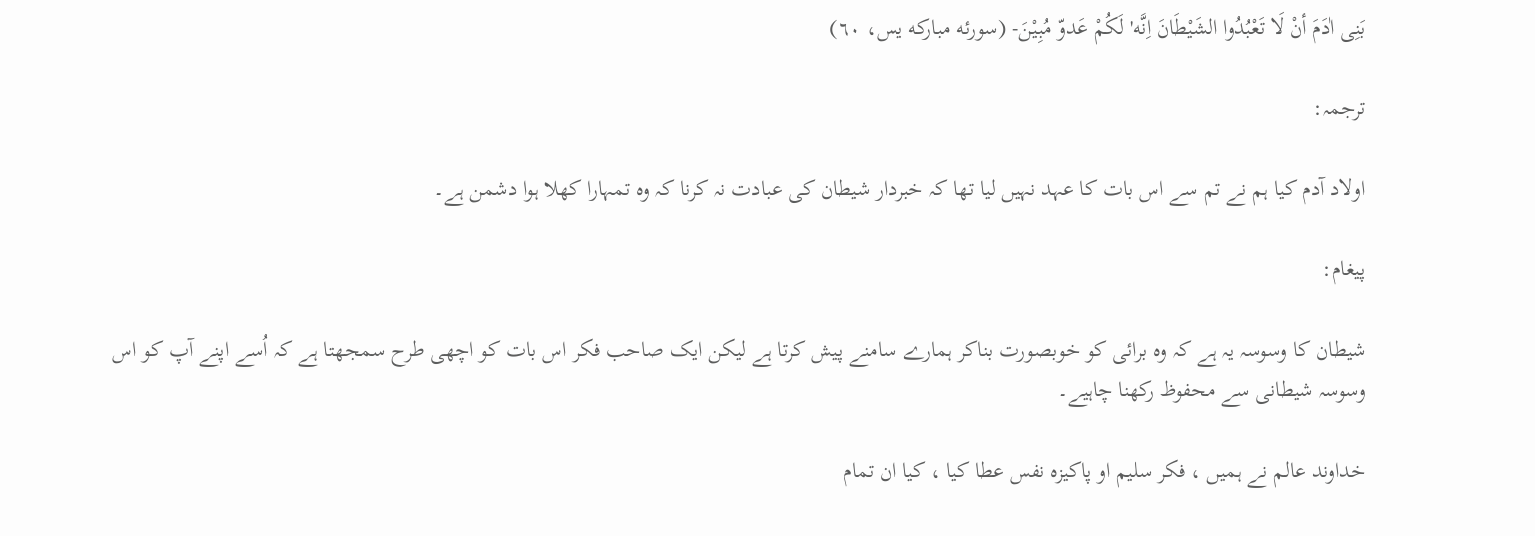بَنِی اٰدَمَ أنْ لَا تَعْبُدُوا الشَیْطَانَ اِنَّه' لَکُمْ عَدوّ مُبِیْنَ- (سورئه مبارکه یس، ٦٠)

ترجمہ:

اولاد آدم کیا ہم نے تم سے اس بات کا عہد نہیں لیا تھا کہ خبردار شیطان کی عبادت نہ کرنا کہ وہ تمہارا کھلا ہوا دشمن ہے۔

پیغام:

شیطان کا وسوسہ یہ ہے کہ وہ برائی کو خوبصورت بناکر ہمارے سامنے پیش کرتا ہے لیکن ایک صاحب فکر اس بات کو اچھی طرح سمجھتا ہے کہ اُسے اپنے آپ کو اس وسوسہ شیطانی سے محفوظ رکھنا چاہیے۔

خداوند عالم نے ہمیں ، فکر سلیم او پاکیزہ نفس عطا کیا ، کیا ان تمام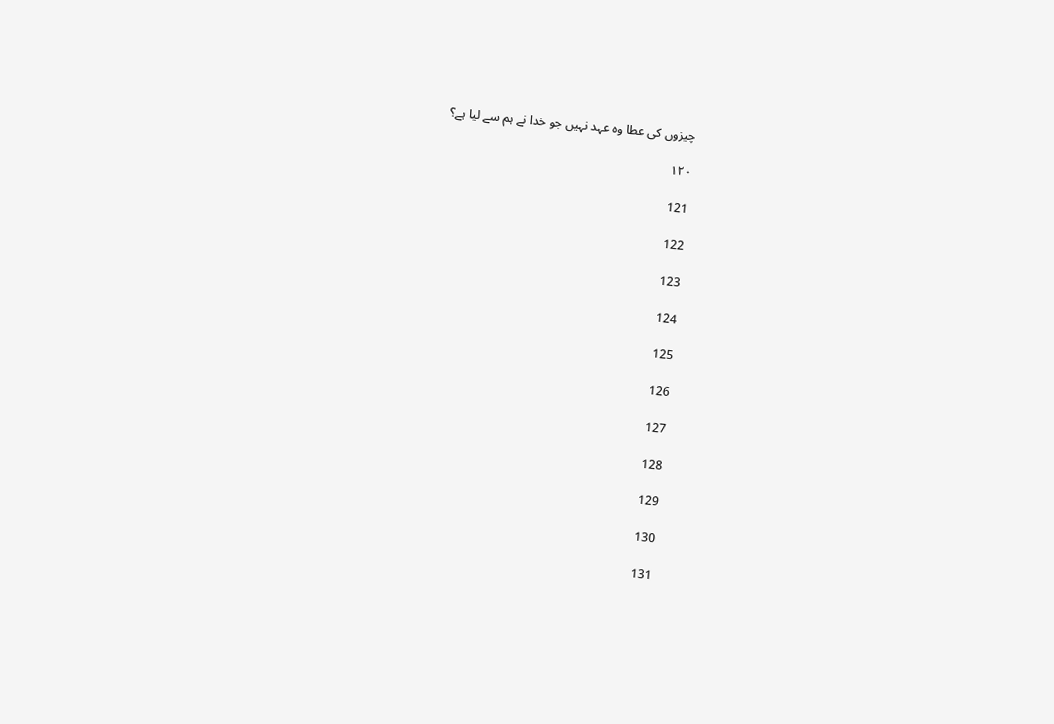چیزوں کی عطا وہ عہد نہیں جو خدا نے ہم سے لیا ہے؟

۱۲۰

121

122

123

124

125

126

127

128

129

130

131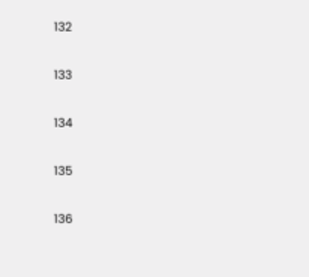132

133

134

135

136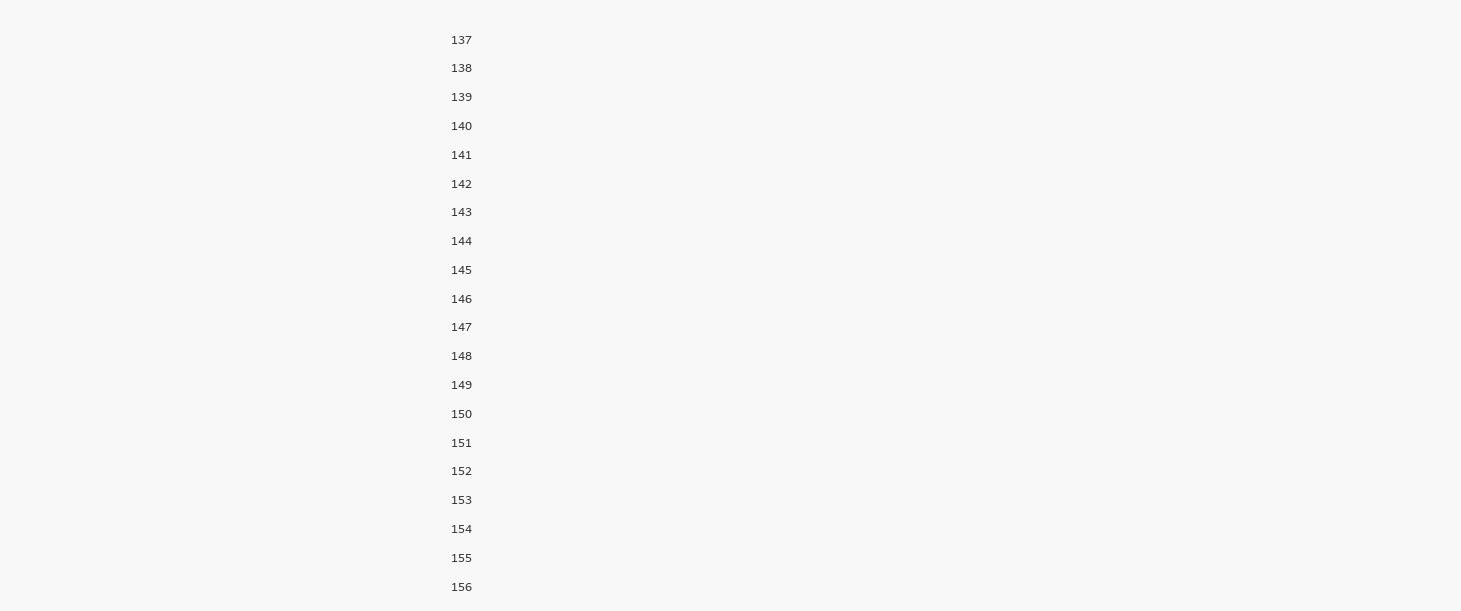137

138

139

140

141

142

143

144

145

146

147

148

149

150

151

152

153

154

155

156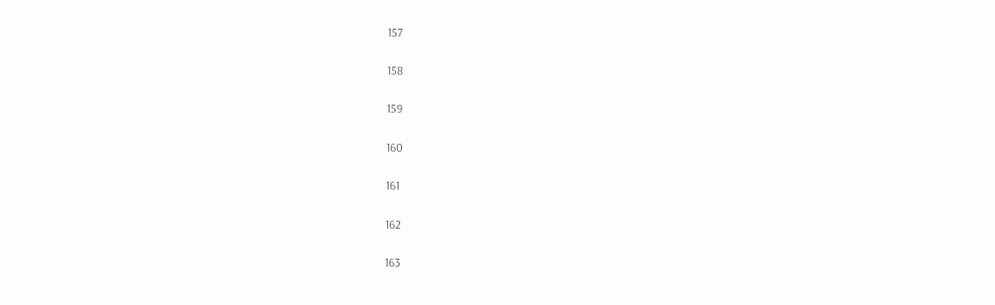157

158

159

160

161

162

163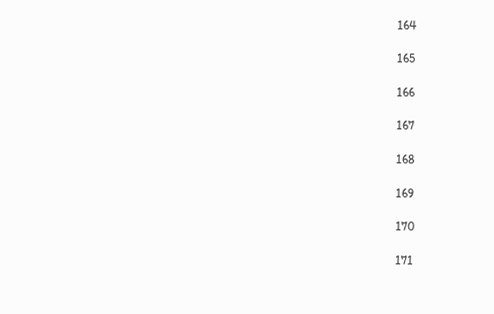164

165

166

167

168

169

170

171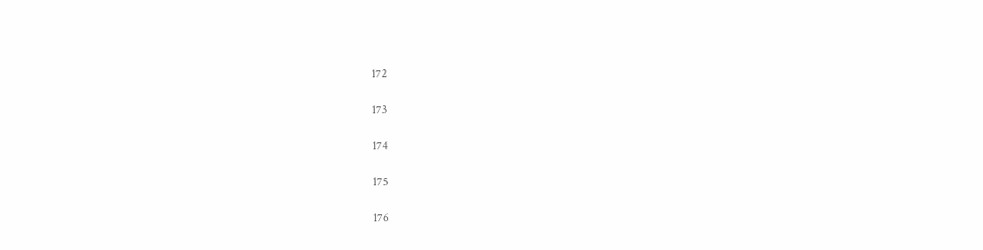172

173

174

175

176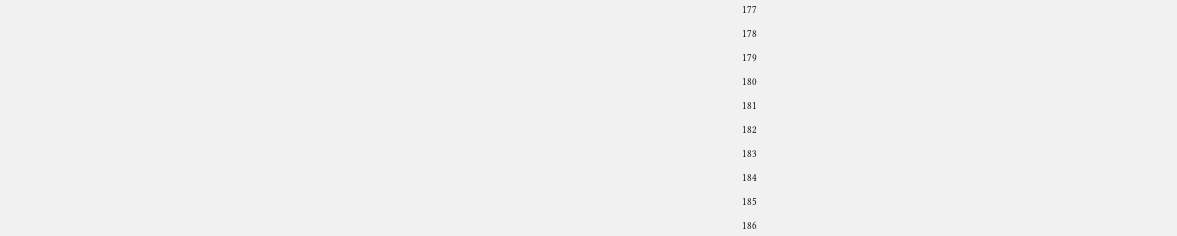177

178

179

180

181

182

183

184

185

186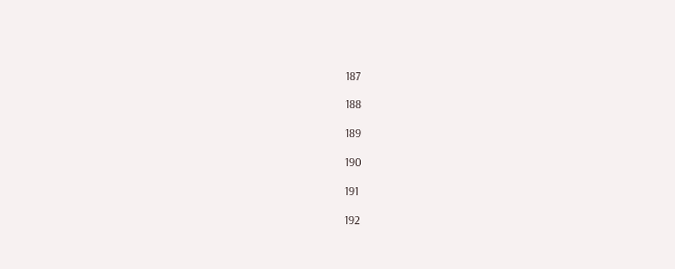187

188

189

190

191

192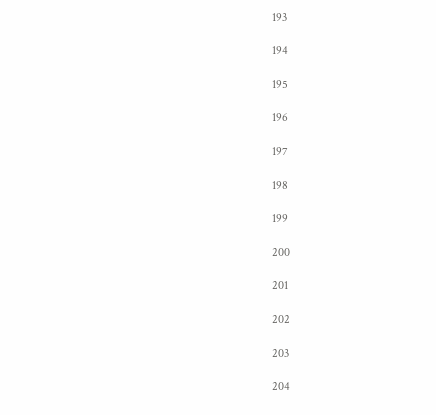193

194

195

196

197

198

199

200

201

202

203

204